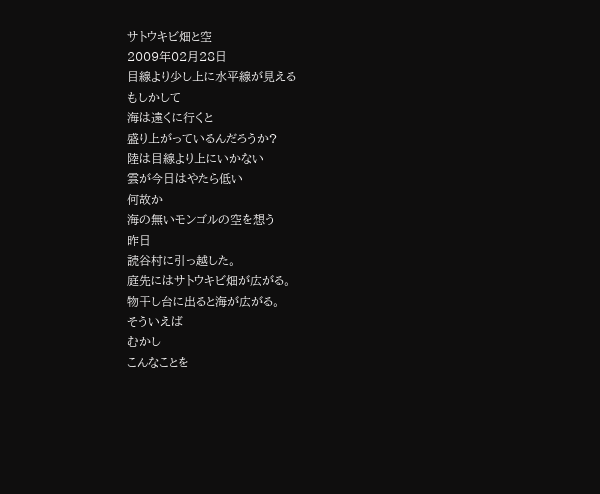サトウキビ畑と空
2009年02月28日
目線より少し上に水平線が見える
もしかして
海は遠くに行くと
盛り上がっているんだろうか?
陸は目線より上にいかない
雲が今日はやたら低い
何故か
海の無いモンゴルの空を想う
昨日
読谷村に引っ越した。
庭先にはサトウキビ畑が広がる。
物干し台に出ると海が広がる。
そういえば
むかし
こんなことを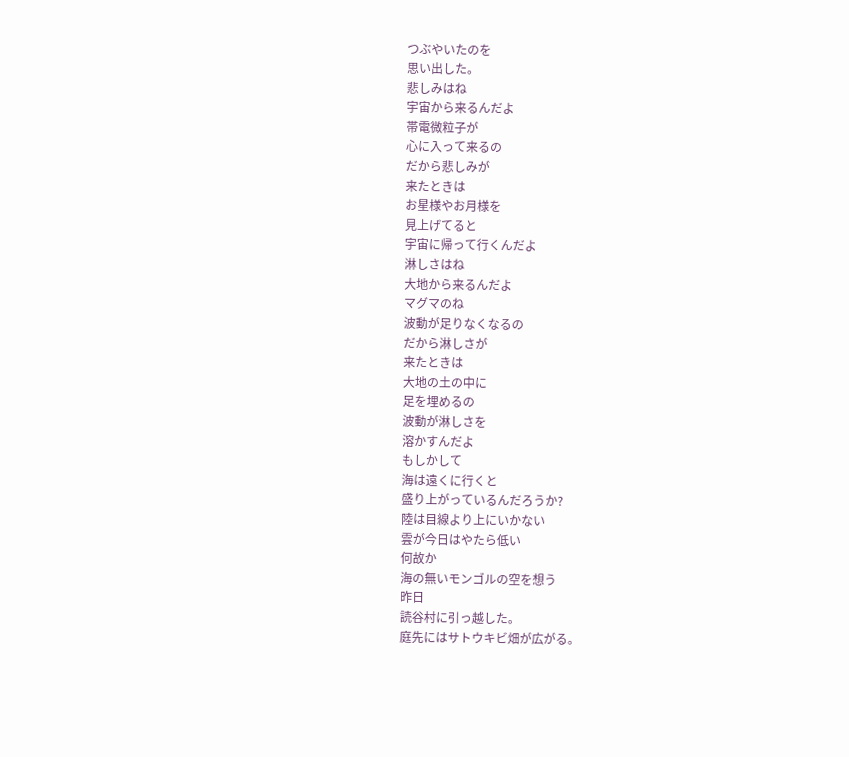つぶやいたのを
思い出した。
悲しみはね
宇宙から来るんだよ
帯電微粒子が
心に入って来るの
だから悲しみが
来たときは
お星様やお月様を
見上げてると
宇宙に帰って行くんだよ
淋しさはね
大地から来るんだよ
マグマのね
波動が足りなくなるの
だから淋しさが
来たときは
大地の土の中に
足を埋めるの
波動が淋しさを
溶かすんだよ
もしかして
海は遠くに行くと
盛り上がっているんだろうか?
陸は目線より上にいかない
雲が今日はやたら低い
何故か
海の無いモンゴルの空を想う
昨日
読谷村に引っ越した。
庭先にはサトウキビ畑が広がる。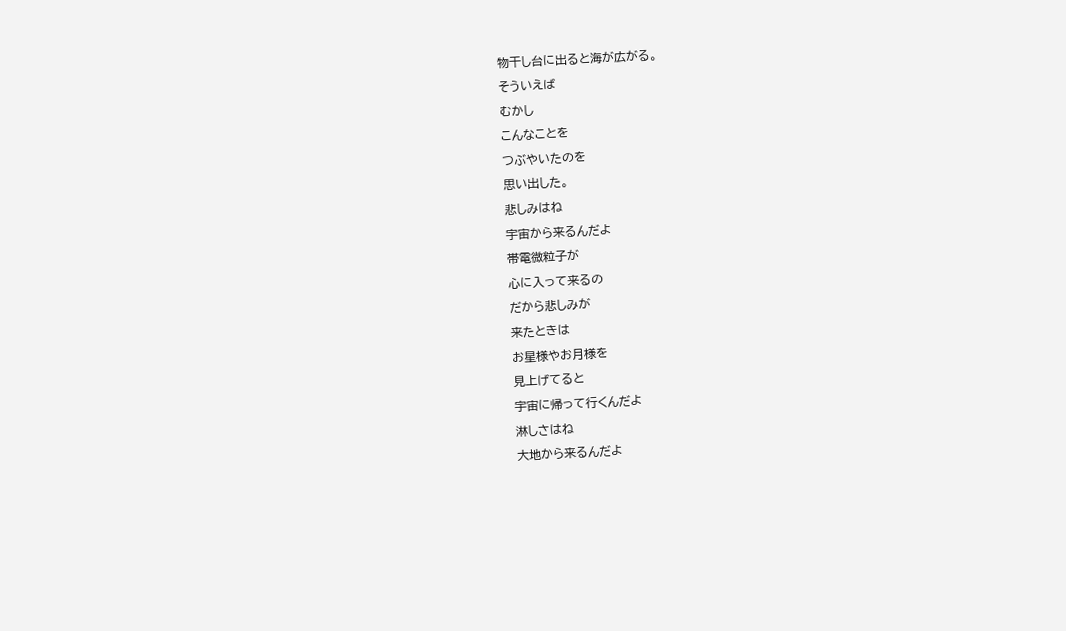物干し台に出ると海が広がる。
そういえば
むかし
こんなことを
つぶやいたのを
思い出した。
悲しみはね
宇宙から来るんだよ
帯電微粒子が
心に入って来るの
だから悲しみが
来たときは
お星様やお月様を
見上げてると
宇宙に帰って行くんだよ
淋しさはね
大地から来るんだよ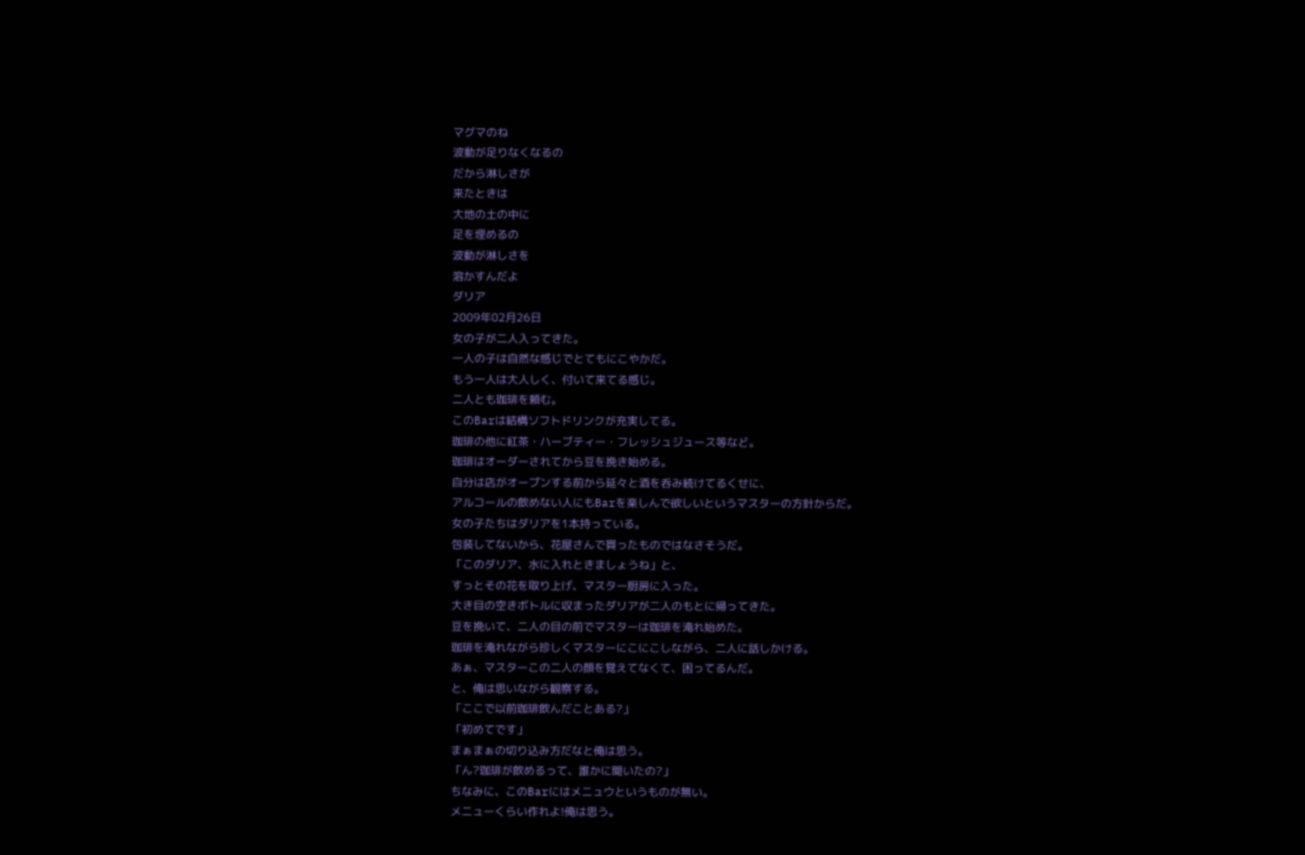マグマのね
波動が足りなくなるの
だから淋しさが
来たときは
大地の土の中に
足を埋めるの
波動が淋しさを
溶かすんだよ
ダリア
2009年02月26日
女の子が二人入ってきた。
一人の子は自然な感じでとてもにこやかだ。
もう一人は大人しく、付いて来てる感じ。
二人とも珈琲を頼む。
このBarは結構ソフトドリンクが充実してる。
珈琲の他に紅茶・ハーブティー・フレッシュジュース等など。
珈琲はオーダーされてから豆を挽き始める。
自分は店がオープンする前から延々と酒を呑み続けてるくせに、
アルコールの飲めない人にもBarを楽しんで欲しいというマスターの方針からだ。
女の子たちはダリアを1本持っている。
包装してないから、花屋さんで買ったものではなさそうだ。
「このダリア、水に入れときましょうね」と、
すっとその花を取り上げ、マスター厨房に入った。
大き目の空きボトルに収まったダリアが二人のもとに帰ってきた。
豆を挽いて、二人の目の前でマスターは珈琲を淹れ始めた。
珈琲を淹れながら珍しくマスターにこにこしながら、二人に話しかける。
あぁ、マスターこの二人の顔を覚えてなくて、困ってるんだ。
と、俺は思いながら観察する。
「ここで以前珈琲飲んだことある?」
「初めてです」
まぁまぁの切り込み方だなと俺は思う。
「ん?珈琲が飲めるって、誰かに聞いたの?」
ちなみに、このBarにはメニュウというものが無い。
メニューくらい作れよ!俺は思う。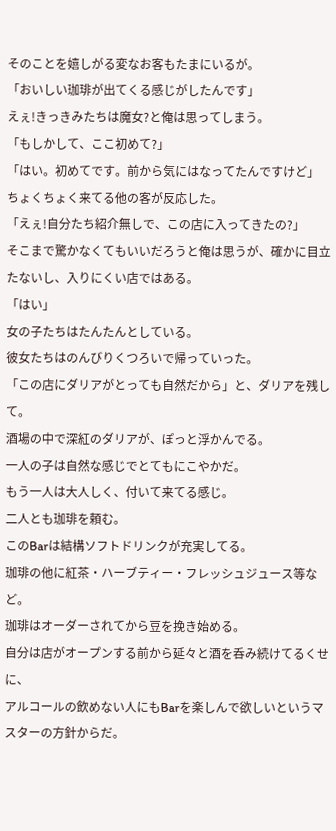そのことを嬉しがる変なお客もたまにいるが。
「おいしい珈琲が出てくる感じがしたんです」
えぇ!きっきみたちは魔女?と俺は思ってしまう。
「もしかして、ここ初めて?」
「はい。初めてです。前から気にはなってたんですけど」
ちょくちょく来てる他の客が反応した。
「えぇ!自分たち紹介無しで、この店に入ってきたの?」
そこまで驚かなくてもいいだろうと俺は思うが、確かに目立たないし、入りにくい店ではある。
「はい」
女の子たちはたんたんとしている。
彼女たちはのんびりくつろいで帰っていった。
「この店にダリアがとっても自然だから」と、ダリアを残して。
酒場の中で深紅のダリアが、ぽっと浮かんでる。
一人の子は自然な感じでとてもにこやかだ。
もう一人は大人しく、付いて来てる感じ。
二人とも珈琲を頼む。
このBarは結構ソフトドリンクが充実してる。
珈琲の他に紅茶・ハーブティー・フレッシュジュース等など。
珈琲はオーダーされてから豆を挽き始める。
自分は店がオープンする前から延々と酒を呑み続けてるくせに、
アルコールの飲めない人にもBarを楽しんで欲しいというマスターの方針からだ。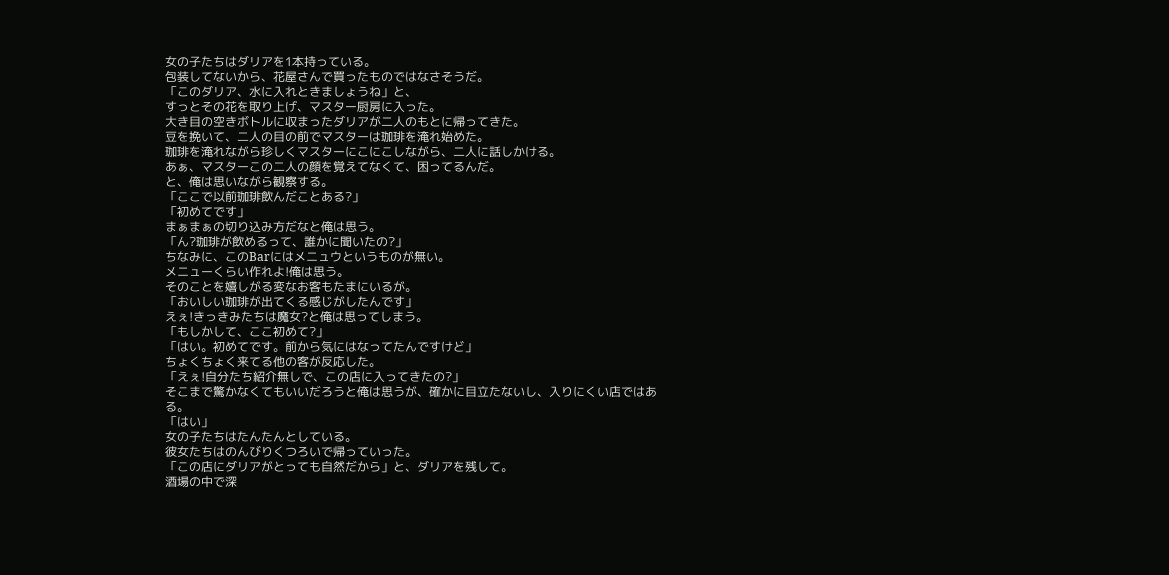女の子たちはダリアを1本持っている。
包装してないから、花屋さんで買ったものではなさそうだ。
「このダリア、水に入れときましょうね」と、
すっとその花を取り上げ、マスター厨房に入った。
大き目の空きボトルに収まったダリアが二人のもとに帰ってきた。
豆を挽いて、二人の目の前でマスターは珈琲を淹れ始めた。
珈琲を淹れながら珍しくマスターにこにこしながら、二人に話しかける。
あぁ、マスターこの二人の顔を覚えてなくて、困ってるんだ。
と、俺は思いながら観察する。
「ここで以前珈琲飲んだことある?」
「初めてです」
まぁまぁの切り込み方だなと俺は思う。
「ん?珈琲が飲めるって、誰かに聞いたの?」
ちなみに、このBarにはメニュウというものが無い。
メニューくらい作れよ!俺は思う。
そのことを嬉しがる変なお客もたまにいるが。
「おいしい珈琲が出てくる感じがしたんです」
えぇ!きっきみたちは魔女?と俺は思ってしまう。
「もしかして、ここ初めて?」
「はい。初めてです。前から気にはなってたんですけど」
ちょくちょく来てる他の客が反応した。
「えぇ!自分たち紹介無しで、この店に入ってきたの?」
そこまで驚かなくてもいいだろうと俺は思うが、確かに目立たないし、入りにくい店ではある。
「はい」
女の子たちはたんたんとしている。
彼女たちはのんびりくつろいで帰っていった。
「この店にダリアがとっても自然だから」と、ダリアを残して。
酒場の中で深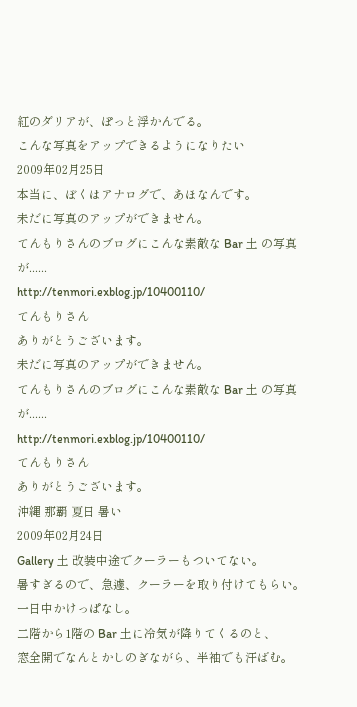紅のダリアが、ぽっと浮かんでる。
こんな写真をアップできるようになりたい
2009年02月25日
本当に、ぼくはアナログで、あほなんです。
未だに写真のアップができません。
てんもりさんのブログにこんな素敵な Bar 土 の写真が......
http://tenmori.exblog.jp/10400110/
てんもりさん
ありがとうございます。
未だに写真のアップができません。
てんもりさんのブログにこんな素敵な Bar 土 の写真が......
http://tenmori.exblog.jp/10400110/
てんもりさん
ありがとうございます。
沖縄 那覇 夏日 暑い
2009年02月24日
Gallery 土 改装中途でクーラーもついてない。
暑すぎるので、急遽、クーラーを取り付けてもらい。
一日中かけっぱなし。
二階から1階の Bar 土に冷気が降りてくるのと、
窓全開でなんとかしのぎながら、半袖でも汗ばむ。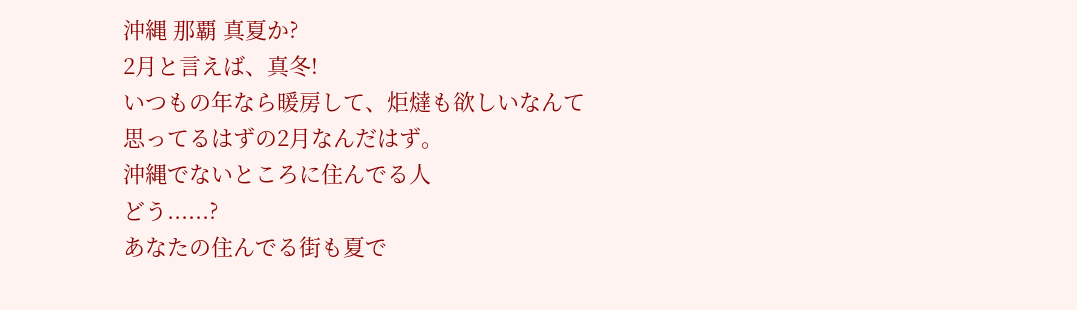沖縄 那覇 真夏か?
2月と言えば、真冬!
いつもの年なら暖房して、炬燵も欲しいなんて
思ってるはずの2月なんだはず。
沖縄でないところに住んでる人
どう......?
あなたの住んでる街も夏で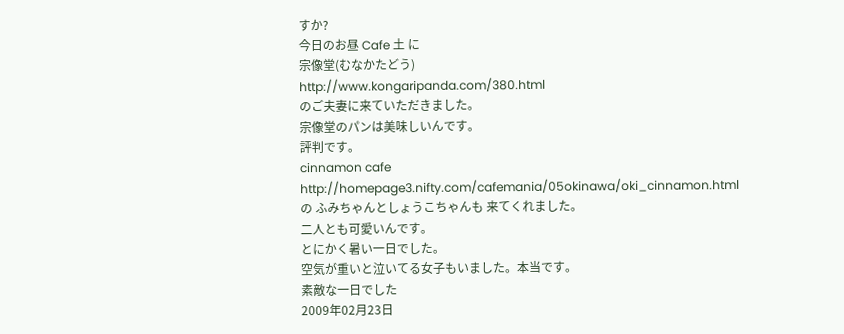すか?
今日のお昼 Cafe 土 に
宗像堂(むなかたどう)
http://www.kongaripanda.com/380.html
のご夫妻に来ていただきました。
宗像堂のパンは美味しいんです。
評判です。
cinnamon cafe
http://homepage3.nifty.com/cafemania/05okinawa/oki_cinnamon.html
の ふみちゃんとしょうこちゃんも 来てくれました。
二人とも可愛いんです。
とにかく暑い一日でした。
空気が重いと泣いてる女子もいました。本当です。
素敵な一日でした
2009年02月23日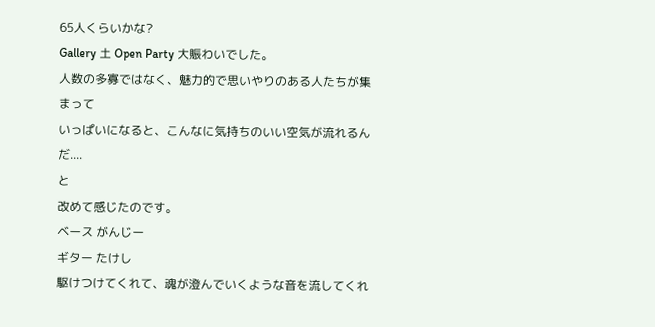65人くらいかな?
Gallery 土 Open Party 大賑わいでした。
人数の多寡ではなく、魅力的で思いやりのある人たちが集まって
いっぱいになると、こんなに気持ちのいい空気が流れるんだ....
と
改めて感じたのです。
ベース がんじー
ギター たけし
駆けつけてくれて、魂が澄んでいくような音を流してくれ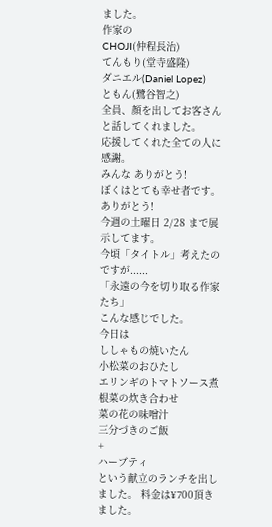ました。
作家の
CHOJI(仲程長治)
てんもり(堂寺盛隆)
ダニエル(Daniel Lopez)
ともん(鷺谷智之)
全員、顔を出してお客さんと話してくれました。
応援してくれた全ての人に感謝。
みんな ありがとう!
ぼくはとても幸せ者です。
ありがとう!
今週の土曜日 2/28 まで展示してます。
今頃「タイトル」考えたのですが......
「永遠の今を切り取る作家たち」
こんな感じでした。
今日は
ししゃもの焼いたん
小松菜のおひたし
エリンギのトマトソース煮
根菜の炊き合わせ
菜の花の味噌汁
三分づきのご飯
+
ハーブティ
という献立のランチを出しました。 料金は¥700頂きました。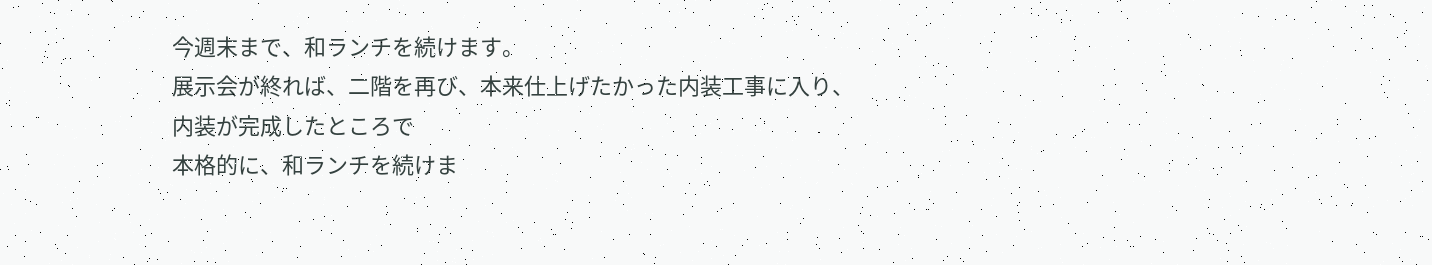今週末まで、和ランチを続けます。
展示会が終れば、二階を再び、本来仕上げたかった内装工事に入り、
内装が完成したところで
本格的に、和ランチを続けま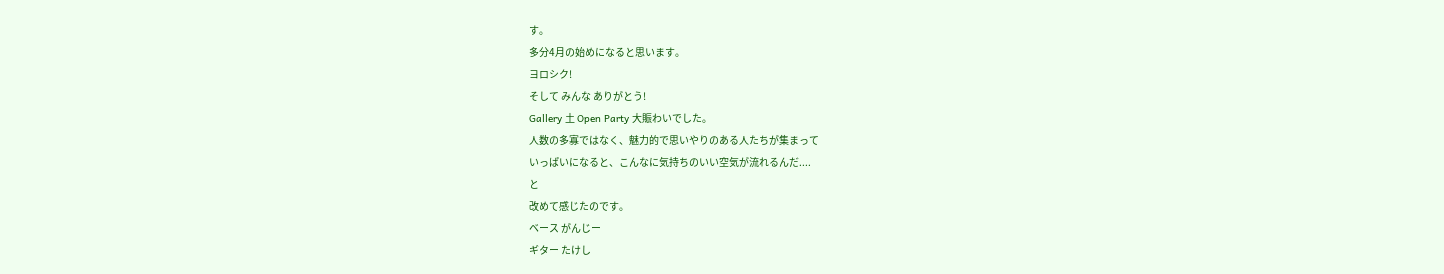す。
多分4月の始めになると思います。
ヨロシク!
そして みんな ありがとう!
Gallery 土 Open Party 大賑わいでした。
人数の多寡ではなく、魅力的で思いやりのある人たちが集まって
いっぱいになると、こんなに気持ちのいい空気が流れるんだ....
と
改めて感じたのです。
ベース がんじー
ギター たけし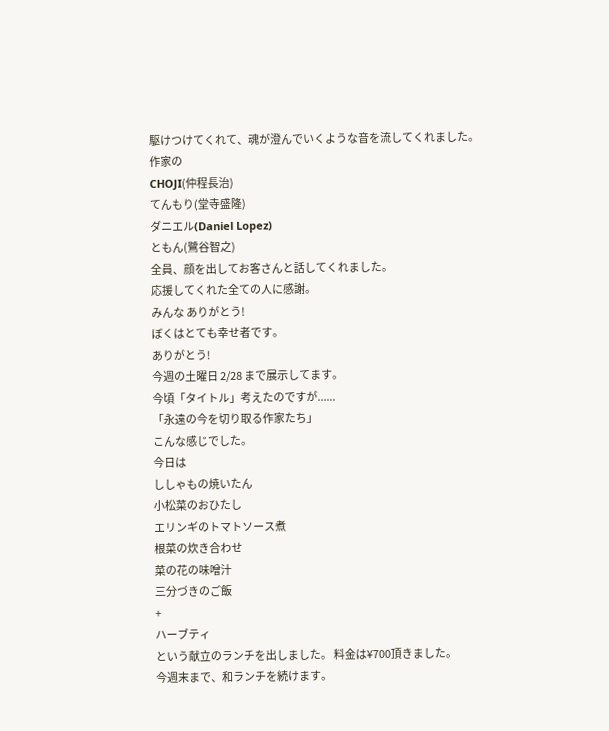駆けつけてくれて、魂が澄んでいくような音を流してくれました。
作家の
CHOJI(仲程長治)
てんもり(堂寺盛隆)
ダニエル(Daniel Lopez)
ともん(鷺谷智之)
全員、顔を出してお客さんと話してくれました。
応援してくれた全ての人に感謝。
みんな ありがとう!
ぼくはとても幸せ者です。
ありがとう!
今週の土曜日 2/28 まで展示してます。
今頃「タイトル」考えたのですが......
「永遠の今を切り取る作家たち」
こんな感じでした。
今日は
ししゃもの焼いたん
小松菜のおひたし
エリンギのトマトソース煮
根菜の炊き合わせ
菜の花の味噌汁
三分づきのご飯
+
ハーブティ
という献立のランチを出しました。 料金は¥700頂きました。
今週末まで、和ランチを続けます。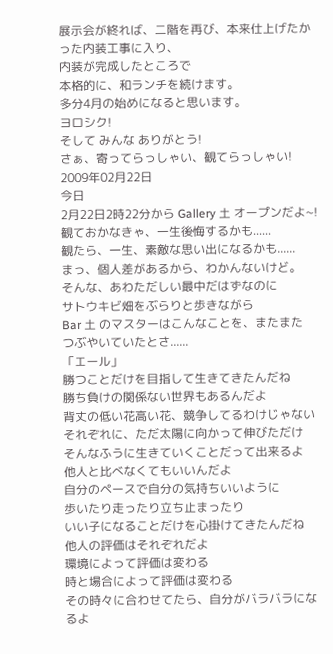展示会が終れば、二階を再び、本来仕上げたかった内装工事に入り、
内装が完成したところで
本格的に、和ランチを続けます。
多分4月の始めになると思います。
ヨロシク!
そして みんな ありがとう!
さぁ、寄ってらっしゃい、観てらっしゃい!
2009年02月22日
今日
2月22日2時22分から Gallery 土 オープンだよ~!
観ておかなきゃ、一生後悔するかも......
観たら、一生、素敵な思い出になるかも......
まっ、個人差があるから、わかんないけど。
そんな、あわただしい最中だはずなのに
サトウキビ畑をぶらりと歩きながら
Bar 土 のマスターはこんなことを、またまた
つぶやいていたとさ......
「エール」
勝つことだけを目指して生きてきたんだね
勝ち負けの関係ない世界もあるんだよ
背丈の低い花高い花、競争してるわけじゃない
それぞれに、ただ太陽に向かって伸びただけ
そんなふうに生きていくことだって出来るよ
他人と比べなくてもいいんだよ
自分のペースで自分の気持ちいいように
歩いたり走ったり立ち止まったり
いい子になることだけを心掛けてきたんだね
他人の評価はそれぞれだよ
環境によって評価は変わる
時と場合によって評価は変わる
その時々に合わせてたら、自分がバラバラになるよ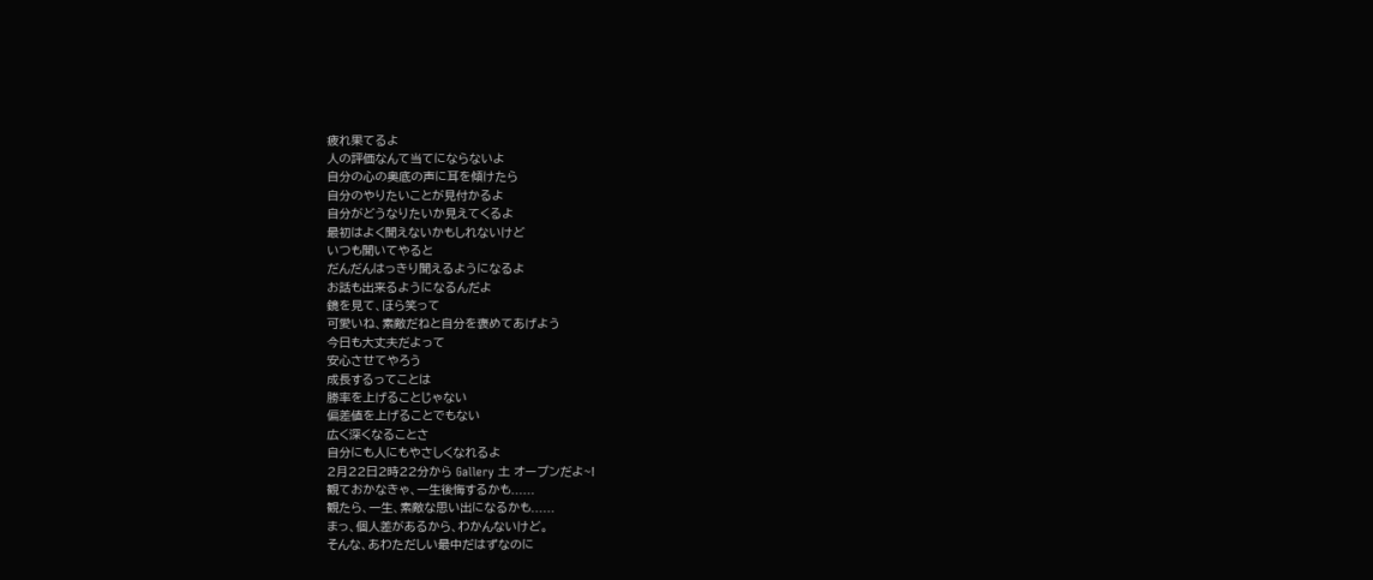疲れ果てるよ
人の評価なんて当てにならないよ
自分の心の奥底の声に耳を傾けたら
自分のやりたいことが見付かるよ
自分がどうなりたいか見えてくるよ
最初はよく聞えないかもしれないけど
いつも聞いてやると
だんだんはっきり聞えるようになるよ
お話も出来るようになるんだよ
鏡を見て、ほら笑って
可愛いね、素敵だねと自分を褒めてあげよう
今日も大丈夫だよって
安心させてやろう
成長するってことは
勝率を上げることじゃない
偏差値を上げることでもない
広く深くなることさ
自分にも人にもやさしくなれるよ
2月22日2時22分から Gallery 土 オープンだよ~!
観ておかなきゃ、一生後悔するかも......
観たら、一生、素敵な思い出になるかも......
まっ、個人差があるから、わかんないけど。
そんな、あわただしい最中だはずなのに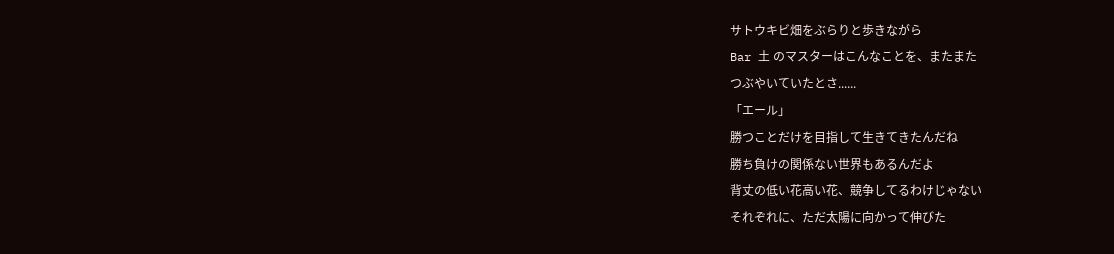サトウキビ畑をぶらりと歩きながら
Bar 土 のマスターはこんなことを、またまた
つぶやいていたとさ......
「エール」
勝つことだけを目指して生きてきたんだね
勝ち負けの関係ない世界もあるんだよ
背丈の低い花高い花、競争してるわけじゃない
それぞれに、ただ太陽に向かって伸びた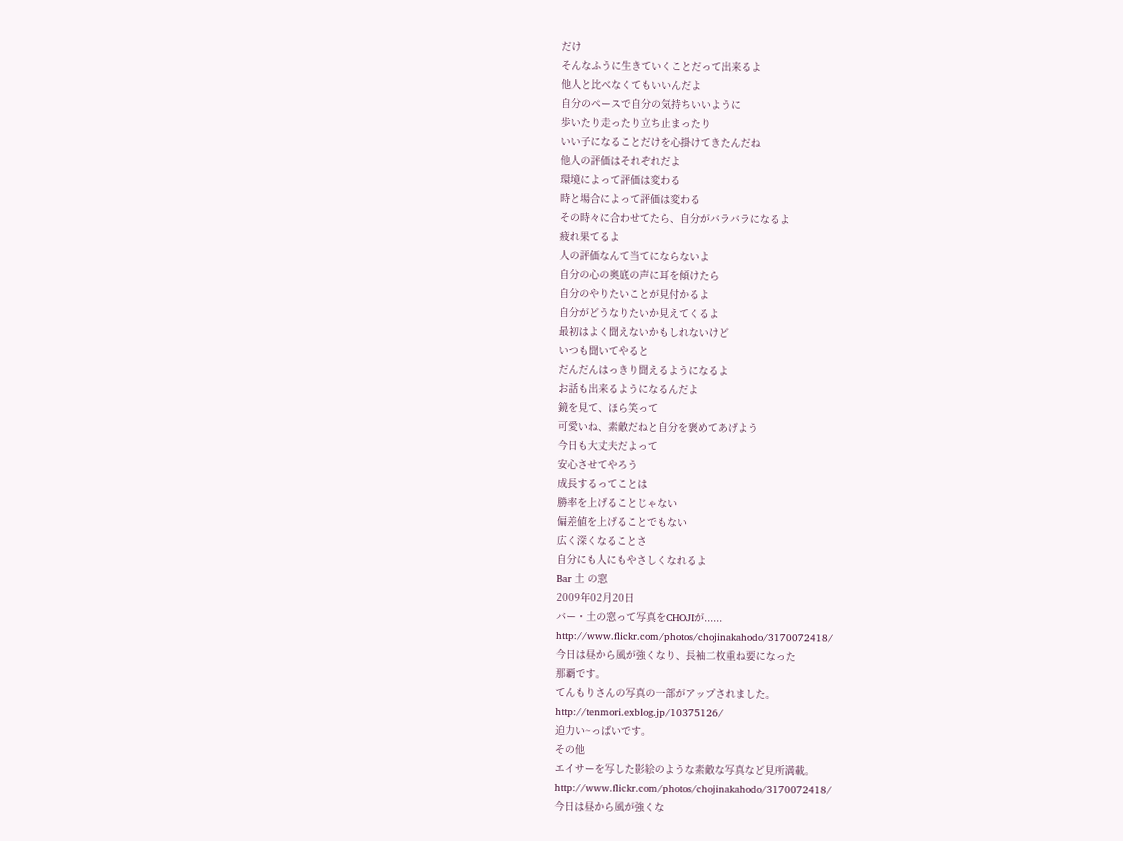だけ
そんなふうに生きていくことだって出来るよ
他人と比べなくてもいいんだよ
自分のペースで自分の気持ちいいように
歩いたり走ったり立ち止まったり
いい子になることだけを心掛けてきたんだね
他人の評価はそれぞれだよ
環境によって評価は変わる
時と場合によって評価は変わる
その時々に合わせてたら、自分がバラバラになるよ
疲れ果てるよ
人の評価なんて当てにならないよ
自分の心の奥底の声に耳を傾けたら
自分のやりたいことが見付かるよ
自分がどうなりたいか見えてくるよ
最初はよく聞えないかもしれないけど
いつも聞いてやると
だんだんはっきり聞えるようになるよ
お話も出来るようになるんだよ
鏡を見て、ほら笑って
可愛いね、素敵だねと自分を褒めてあげよう
今日も大丈夫だよって
安心させてやろう
成長するってことは
勝率を上げることじゃない
偏差値を上げることでもない
広く深くなることさ
自分にも人にもやさしくなれるよ
Bar 土 の窓
2009年02月20日
バー・土の窓って写真をCHOJIが......
http://www.flickr.com/photos/chojinakahodo/3170072418/
今日は昼から風が強くなり、長袖二枚重ね要になった
那覇です。
てんもりさんの写真の一部がアップされました。
http://tenmori.exblog.jp/10375126/
迫力い~っぱいです。
その他
エイサーを写した影絵のような素敵な写真など見所満載。
http://www.flickr.com/photos/chojinakahodo/3170072418/
今日は昼から風が強くな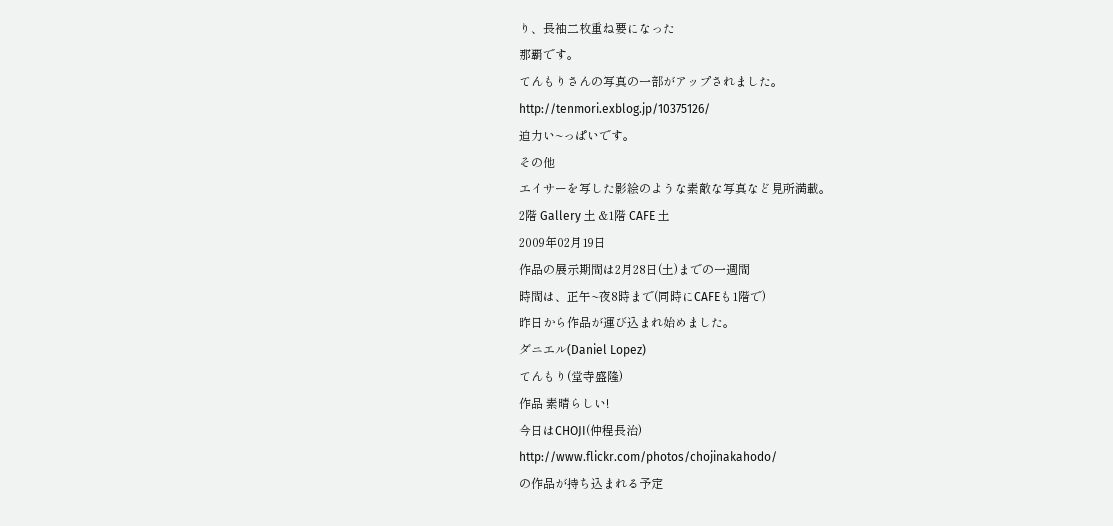り、長袖二枚重ね要になった
那覇です。
てんもりさんの写真の一部がアップされました。
http://tenmori.exblog.jp/10375126/
迫力い~っぱいです。
その他
エイサーを写した影絵のような素敵な写真など見所満載。
2階 Gallery 土 &1階 CAFE 土
2009年02月19日
作品の展示期間は2月28日(土)までの一週間
時間は、正午~夜8時まで(同時にCAFEも1階で)
昨日から作品が運び込まれ始めました。
ダニエル(Daniel Lopez)
てんもり(堂寺盛隆)
作品 素晴らしい!
今日はCHOJI(仲程長治)
http://www.flickr.com/photos/chojinakahodo/
の作品が持ち込まれる予定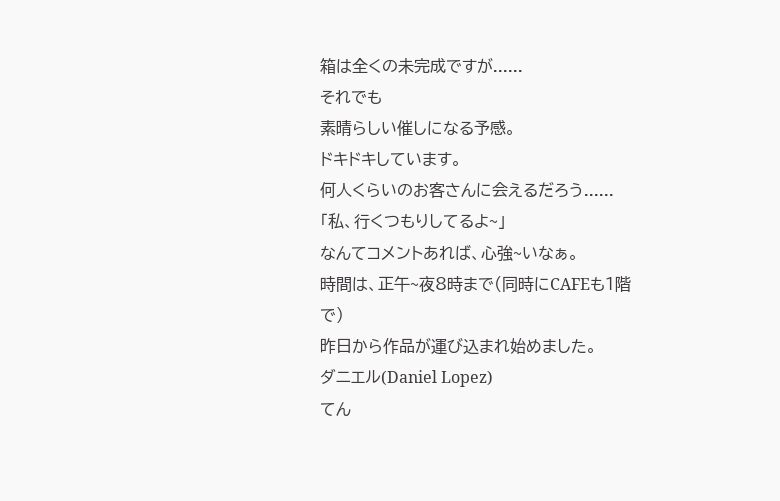箱は全くの未完成ですが......
それでも
素晴らしい催しになる予感。
ドキドキしています。
何人くらいのお客さんに会えるだろう......
「私、行くつもりしてるよ~」
なんてコメントあれば、心強~いなぁ。
時間は、正午~夜8時まで(同時にCAFEも1階で)
昨日から作品が運び込まれ始めました。
ダニエル(Daniel Lopez)
てん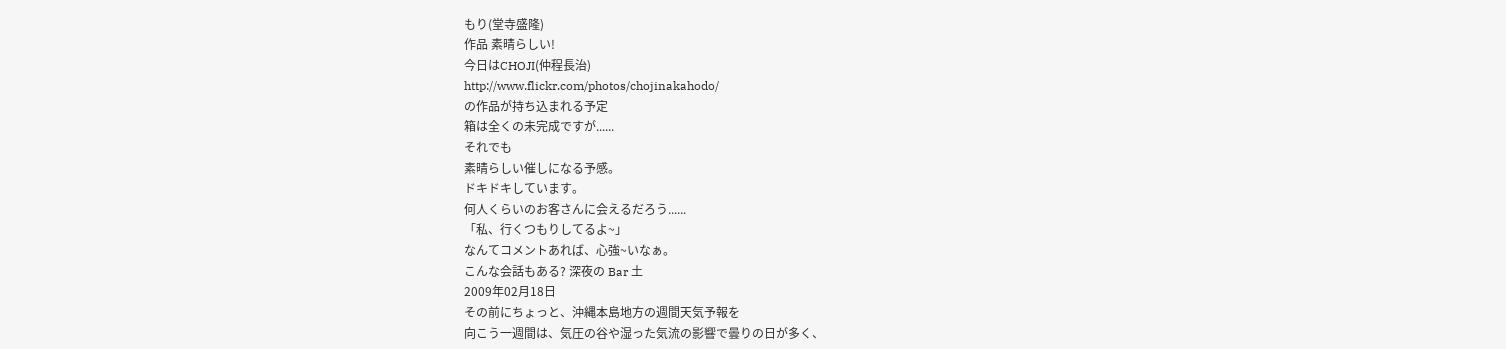もり(堂寺盛隆)
作品 素晴らしい!
今日はCHOJI(仲程長治)
http://www.flickr.com/photos/chojinakahodo/
の作品が持ち込まれる予定
箱は全くの未完成ですが......
それでも
素晴らしい催しになる予感。
ドキドキしています。
何人くらいのお客さんに会えるだろう......
「私、行くつもりしてるよ~」
なんてコメントあれば、心強~いなぁ。
こんな会話もある? 深夜の Bar 土
2009年02月18日
その前にちょっと、沖縄本島地方の週間天気予報を
向こう一週間は、気圧の谷や湿った気流の影響で曇りの日が多く、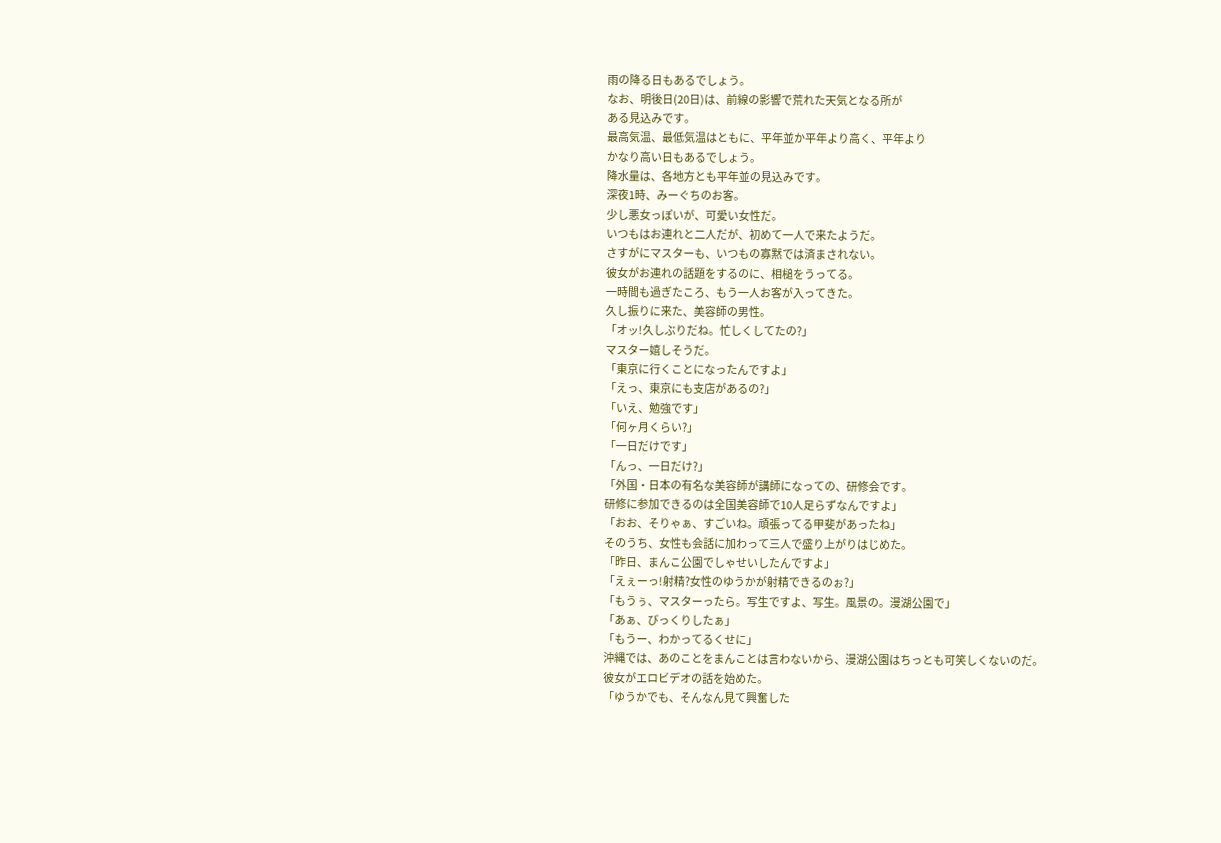雨の降る日もあるでしょう。
なお、明後日(20日)は、前線の影響で荒れた天気となる所が
ある見込みです。
最高気温、最低気温はともに、平年並か平年より高く、平年より
かなり高い日もあるでしょう。
降水量は、各地方とも平年並の見込みです。
深夜1時、みーぐちのお客。
少し悪女っぽいが、可愛い女性だ。
いつもはお連れと二人だが、初めて一人で来たようだ。
さすがにマスターも、いつもの寡黙では済まされない。
彼女がお連れの話題をするのに、相槌をうってる。
一時間も過ぎたころ、もう一人お客が入ってきた。
久し振りに来た、美容師の男性。
「オッ!久しぶりだね。忙しくしてたの?」
マスター嬉しそうだ。
「東京に行くことになったんですよ」
「えっ、東京にも支店があるの?」
「いえ、勉強です」
「何ヶ月くらい?」
「一日だけです」
「んっ、一日だけ?」
「外国・日本の有名な美容師が講師になっての、研修会です。
研修に参加できるのは全国美容師で10人足らずなんですよ」
「おお、そりゃぁ、すごいね。頑張ってる甲斐があったね」
そのうち、女性も会話に加わって三人で盛り上がりはじめた。
「昨日、まんこ公園でしゃせいしたんですよ」
「えぇーっ!射精?女性のゆうかが射精できるのぉ?」
「もうぅ、マスターったら。写生ですよ、写生。風景の。漫湖公園で」
「あぁ、びっくりしたぁ」
「もうー、わかってるくせに」
沖縄では、あのことをまんことは言わないから、漫湖公園はちっとも可笑しくないのだ。
彼女がエロビデオの話を始めた。
「ゆうかでも、そんなん見て興奮した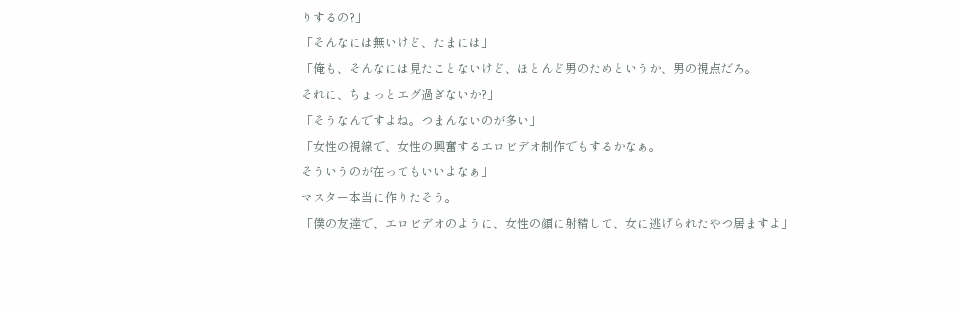りするの?」
「そんなには無いけど、たまには」
「俺も、そんなには見たことないけど、ほとんど男のためというか、男の視点だろ。
それに、ちょっとエグ過ぎないか?」
「そうなんですよね。つまんないのが多い」
「女性の視線で、女性の興奮するエロビデオ制作でもするかなぁ。
そういうのが在ってもいいよなぁ」
マスター本当に作りたそう。
「僕の友達で、エロビデオのように、女性の顔に射精して、女に逃げられたやつ居ますよ」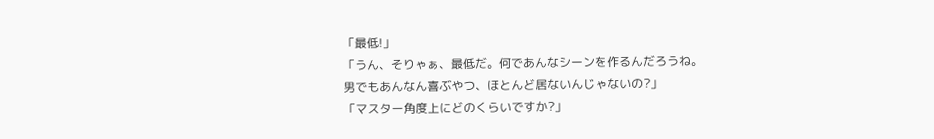「最低!」
「うん、そりゃぁ、最低だ。何であんなシーンを作るんだろうね。
男でもあんなん喜ぶやつ、ほとんど居ないんじゃないの?」
「マスター角度上にどのくらいですか?」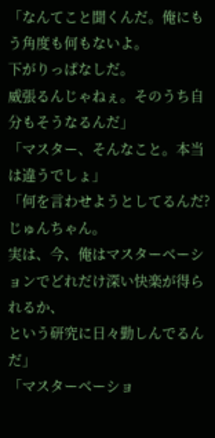「なんてこと聞くんだ。俺にもう角度も何もないよ。
下がりっぱなしだ。
威張るんじゃねぇ。そのうち自分もそうなるんだ」
「マスター、そんなこと。本当は違うでしょ」
「何を言わせようとしてるんだ?じゅんちゃん。
実は、今、俺はマスターベーションでどれだけ深い快楽が得られるか、
という研究に日々勤しんでるんだ」
「マスターベーショ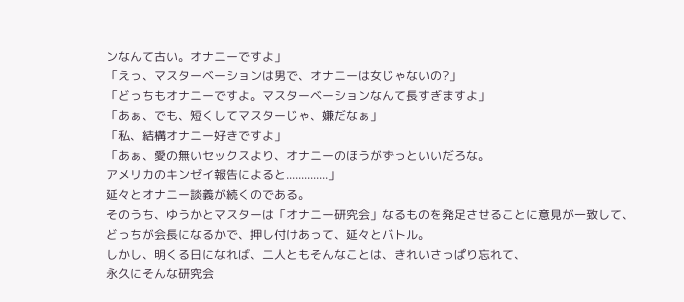ンなんて古い。オナニーですよ」
「えっ、マスターベーションは男で、オナニーは女じゃないの?」
「どっちもオナニーですよ。マスターベーションなんて長すぎますよ」
「あぁ、でも、短くしてマスターじゃ、嫌だなぁ」
「私、結構オナニー好きですよ」
「あぁ、愛の無いセックスより、オナニーのほうがずっといいだろな。
アメリカのキンゼイ報告によると..............」
延々とオナニー談義が続くのである。
そのうち、ゆうかとマスターは「オナニー研究会」なるものを発足させることに意見が一致して、
どっちが会長になるかで、押し付けあって、延々とバトル。
しかし、明くる日になれば、二人ともそんなことは、きれいさっぱり忘れて、
永久にそんな研究会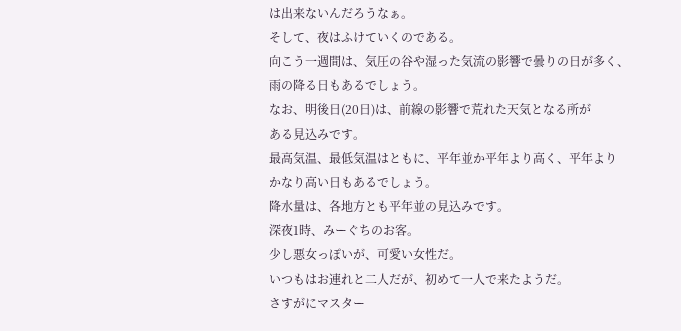は出来ないんだろうなぁ。
そして、夜はふけていくのである。
向こう一週間は、気圧の谷や湿った気流の影響で曇りの日が多く、
雨の降る日もあるでしょう。
なお、明後日(20日)は、前線の影響で荒れた天気となる所が
ある見込みです。
最高気温、最低気温はともに、平年並か平年より高く、平年より
かなり高い日もあるでしょう。
降水量は、各地方とも平年並の見込みです。
深夜1時、みーぐちのお客。
少し悪女っぽいが、可愛い女性だ。
いつもはお連れと二人だが、初めて一人で来たようだ。
さすがにマスター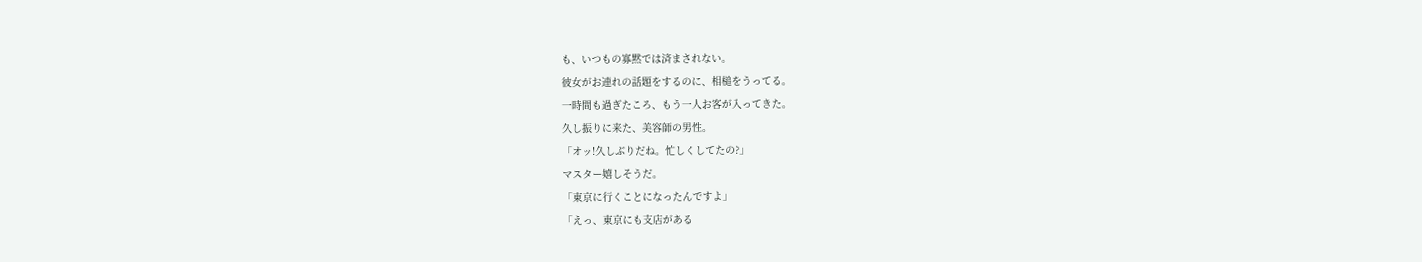も、いつもの寡黙では済まされない。
彼女がお連れの話題をするのに、相槌をうってる。
一時間も過ぎたころ、もう一人お客が入ってきた。
久し振りに来た、美容師の男性。
「オッ!久しぶりだね。忙しくしてたの?」
マスター嬉しそうだ。
「東京に行くことになったんですよ」
「えっ、東京にも支店がある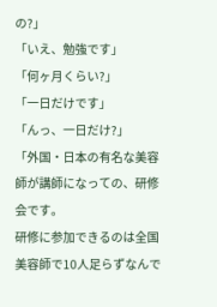の?」
「いえ、勉強です」
「何ヶ月くらい?」
「一日だけです」
「んっ、一日だけ?」
「外国・日本の有名な美容師が講師になっての、研修会です。
研修に参加できるのは全国美容師で10人足らずなんで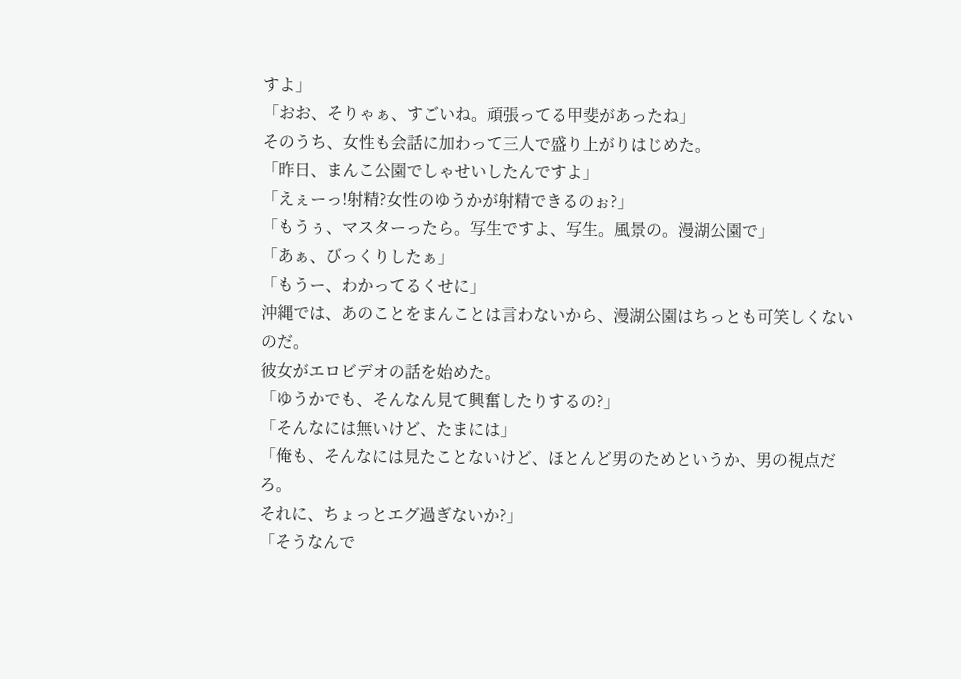すよ」
「おお、そりゃぁ、すごいね。頑張ってる甲斐があったね」
そのうち、女性も会話に加わって三人で盛り上がりはじめた。
「昨日、まんこ公園でしゃせいしたんですよ」
「えぇーっ!射精?女性のゆうかが射精できるのぉ?」
「もうぅ、マスターったら。写生ですよ、写生。風景の。漫湖公園で」
「あぁ、びっくりしたぁ」
「もうー、わかってるくせに」
沖縄では、あのことをまんことは言わないから、漫湖公園はちっとも可笑しくないのだ。
彼女がエロビデオの話を始めた。
「ゆうかでも、そんなん見て興奮したりするの?」
「そんなには無いけど、たまには」
「俺も、そんなには見たことないけど、ほとんど男のためというか、男の視点だろ。
それに、ちょっとエグ過ぎないか?」
「そうなんで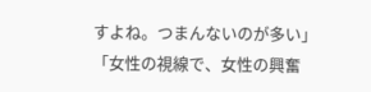すよね。つまんないのが多い」
「女性の視線で、女性の興奮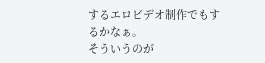するエロビデオ制作でもするかなぁ。
そういうのが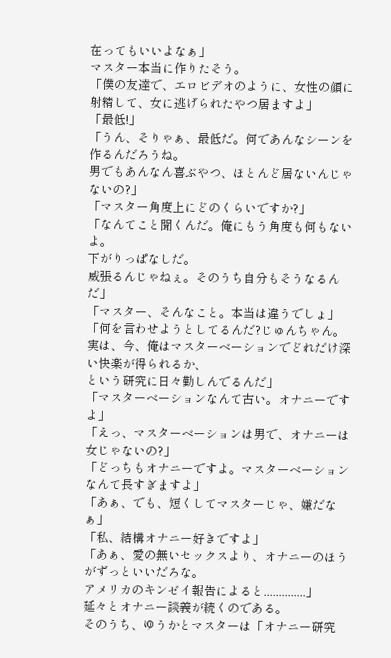在ってもいいよなぁ」
マスター本当に作りたそう。
「僕の友達で、エロビデオのように、女性の顔に射精して、女に逃げられたやつ居ますよ」
「最低!」
「うん、そりゃぁ、最低だ。何であんなシーンを作るんだろうね。
男でもあんなん喜ぶやつ、ほとんど居ないんじゃないの?」
「マスター角度上にどのくらいですか?」
「なんてこと聞くんだ。俺にもう角度も何もないよ。
下がりっぱなしだ。
威張るんじゃねぇ。そのうち自分もそうなるんだ」
「マスター、そんなこと。本当は違うでしょ」
「何を言わせようとしてるんだ?じゅんちゃん。
実は、今、俺はマスターベーションでどれだけ深い快楽が得られるか、
という研究に日々勤しんでるんだ」
「マスターベーションなんて古い。オナニーですよ」
「えっ、マスターベーションは男で、オナニーは女じゃないの?」
「どっちもオナニーですよ。マスターベーションなんて長すぎますよ」
「あぁ、でも、短くしてマスターじゃ、嫌だなぁ」
「私、結構オナニー好きですよ」
「あぁ、愛の無いセックスより、オナニーのほうがずっといいだろな。
アメリカのキンゼイ報告によると..............」
延々とオナニー談義が続くのである。
そのうち、ゆうかとマスターは「オナニー研究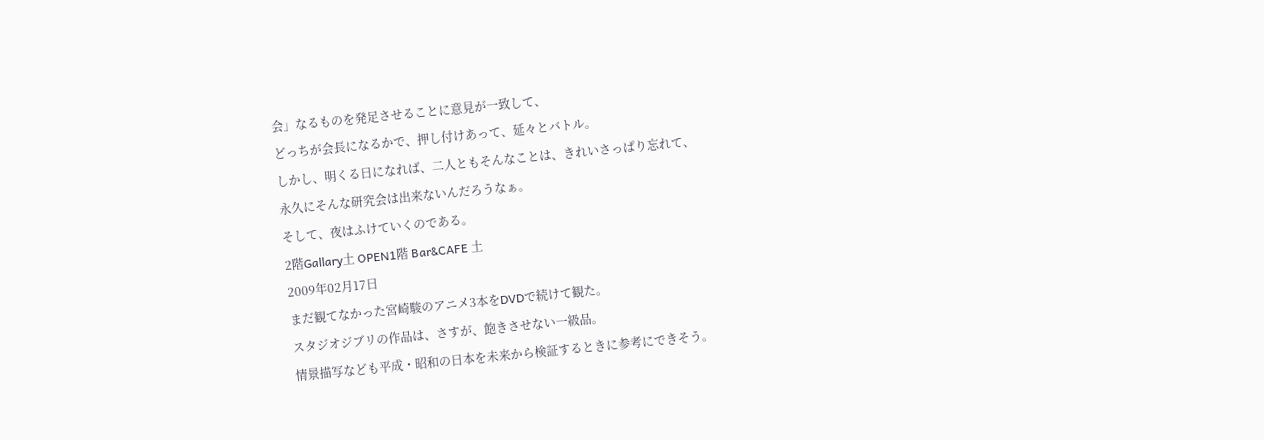会」なるものを発足させることに意見が一致して、
どっちが会長になるかで、押し付けあって、延々とバトル。
しかし、明くる日になれば、二人ともそんなことは、きれいさっぱり忘れて、
永久にそんな研究会は出来ないんだろうなぁ。
そして、夜はふけていくのである。
2階Gallary土 OPEN1階 Bar&CAFE 土
2009年02月17日
まだ観てなかった宮崎駿のアニメ3本をDVDで続けて観た。
スタジオジブリの作品は、さすが、飽きさせない一級品。
情景描写なども平成・昭和の日本を未来から検証するときに参考にできそう。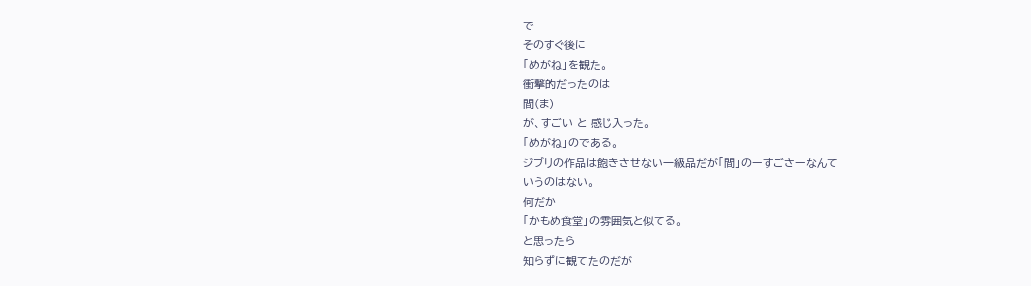で
そのすぐ後に
「めがね」を観た。
衝撃的だったのは
間(ま)
が、すごい と 感じ入った。
「めがね」のである。
ジブリの作品は飽きさせない一級品だが「間」のーすごさーなんて
いうのはない。
何だか
「かもめ食堂」の雰囲気と似てる。
と思ったら
知らずに観てたのだが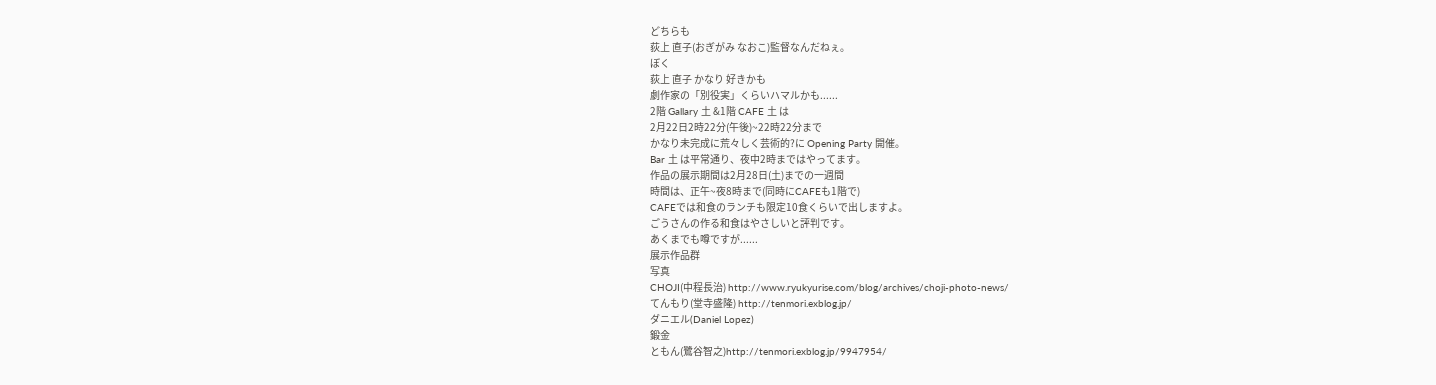どちらも
荻上 直子(おぎがみ なおこ)監督なんだねぇ。
ぼく
荻上 直子 かなり 好きかも
劇作家の「別役実」くらいハマルかも......
2階 Gallary 土 &1階 CAFE 土 は
2月22日2時22分(午後)~22時22分まで
かなり未完成に荒々しく芸術的?に Opening Party 開催。
Bar 土 は平常通り、夜中2時まではやってます。
作品の展示期間は2月28日(土)までの一週間
時間は、正午~夜8時まで(同時にCAFEも1階で)
CAFEでは和食のランチも限定10食くらいで出しますよ。
ごうさんの作る和食はやさしいと評判です。
あくまでも噂ですが......
展示作品群
写真
CHOJI(中程長治) http://www.ryukyurise.com/blog/archives/choji-photo-news/
てんもり(堂寺盛隆) http://tenmori.exblog.jp/
ダニエル(Daniel Lopez)
鍛金
ともん(鷺谷智之)http://tenmori.exblog.jp/9947954/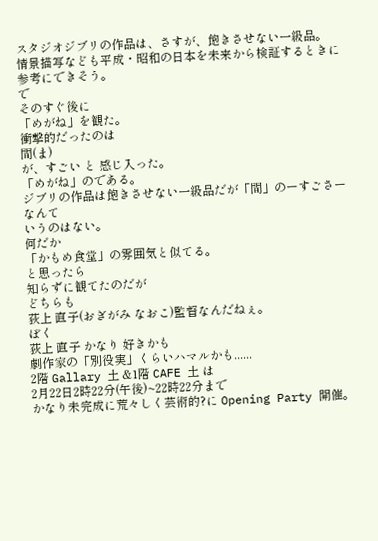スタジオジブリの作品は、さすが、飽きさせない一級品。
情景描写なども平成・昭和の日本を未来から検証するときに参考にできそう。
で
そのすぐ後に
「めがね」を観た。
衝撃的だったのは
間(ま)
が、すごい と 感じ入った。
「めがね」のである。
ジブリの作品は飽きさせない一級品だが「間」のーすごさーなんて
いうのはない。
何だか
「かもめ食堂」の雰囲気と似てる。
と思ったら
知らずに観てたのだが
どちらも
荻上 直子(おぎがみ なおこ)監督なんだねぇ。
ぼく
荻上 直子 かなり 好きかも
劇作家の「別役実」くらいハマルかも......
2階 Gallary 土 &1階 CAFE 土 は
2月22日2時22分(午後)~22時22分まで
かなり未完成に荒々しく芸術的?に Opening Party 開催。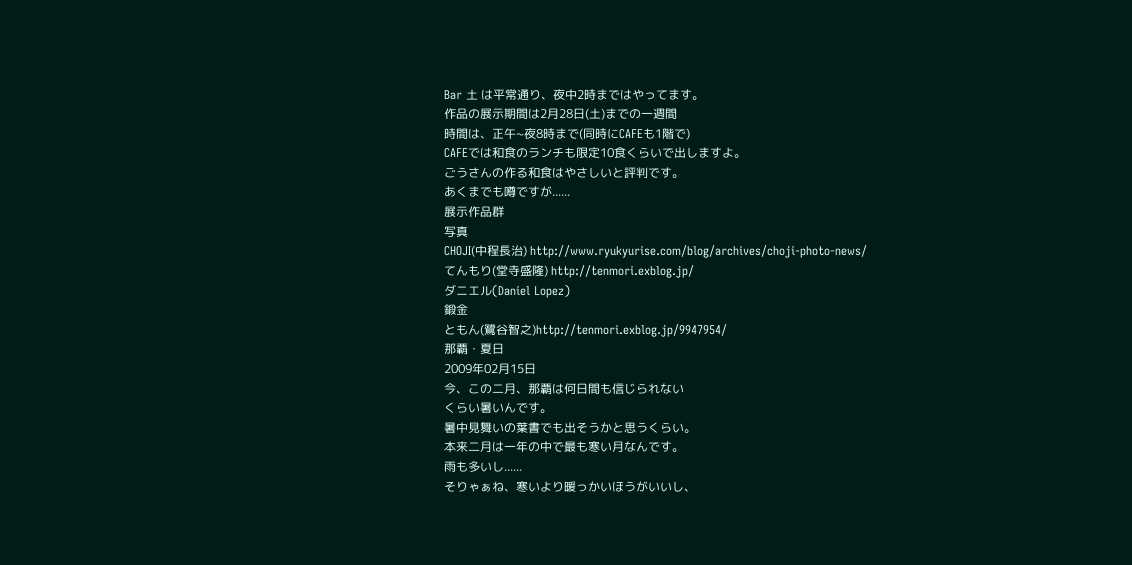Bar 土 は平常通り、夜中2時まではやってます。
作品の展示期間は2月28日(土)までの一週間
時間は、正午~夜8時まで(同時にCAFEも1階で)
CAFEでは和食のランチも限定10食くらいで出しますよ。
ごうさんの作る和食はやさしいと評判です。
あくまでも噂ですが......
展示作品群
写真
CHOJI(中程長治) http://www.ryukyurise.com/blog/archives/choji-photo-news/
てんもり(堂寺盛隆) http://tenmori.exblog.jp/
ダニエル(Daniel Lopez)
鍛金
ともん(鷺谷智之)http://tenmori.exblog.jp/9947954/
那覇・夏日
2009年02月15日
今、この二月、那覇は何日間も信じられない
くらい暑いんです。
暑中見舞いの葉書でも出そうかと思うくらい。
本来二月は一年の中で最も寒い月なんです。
雨も多いし......
そりゃぁね、寒いより暖っかいほうがいいし、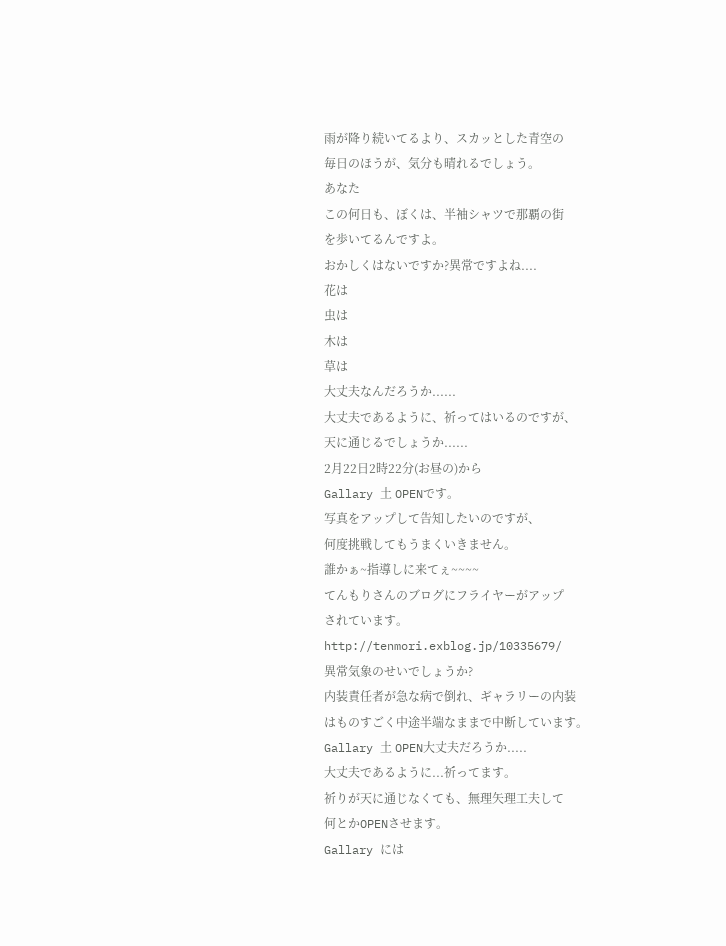雨が降り続いてるより、スカッとした青空の
毎日のほうが、気分も晴れるでしょう。
あなた
この何日も、ぼくは、半袖シャツで那覇の街
を歩いてるんですよ。
おかしくはないですか?異常ですよね....
花は
虫は
木は
草は
大丈夫なんだろうか......
大丈夫であるように、祈ってはいるのですが、
天に通じるでしょうか......
2月22日2時22分(お昼の)から
Gallary 土 OPENです。
写真をアップして告知したいのですが、
何度挑戦してもうまくいきません。
誰かぁ~指導しに来てぇ~~~~
てんもりさんのブログにフライヤーがアップ
されています。
http://tenmori.exblog.jp/10335679/
異常気象のせいでしょうか?
内装責任者が急な病で倒れ、ギャラリーの内装
はものすごく中途半端なままで中断しています。
Gallary 土 OPEN大丈夫だろうか.....
大丈夫であるように...祈ってます。
祈りが天に通じなくても、無理矢理工夫して
何とかOPENさせます。
Gallary には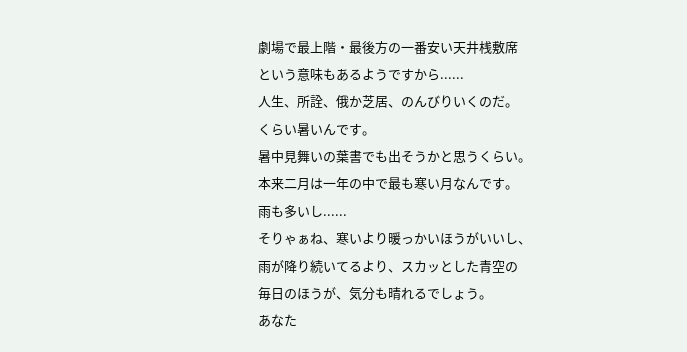劇場で最上階・最後方の一番安い天井桟敷席
という意味もあるようですから......
人生、所詮、俄か芝居、のんびりいくのだ。
くらい暑いんです。
暑中見舞いの葉書でも出そうかと思うくらい。
本来二月は一年の中で最も寒い月なんです。
雨も多いし......
そりゃぁね、寒いより暖っかいほうがいいし、
雨が降り続いてるより、スカッとした青空の
毎日のほうが、気分も晴れるでしょう。
あなた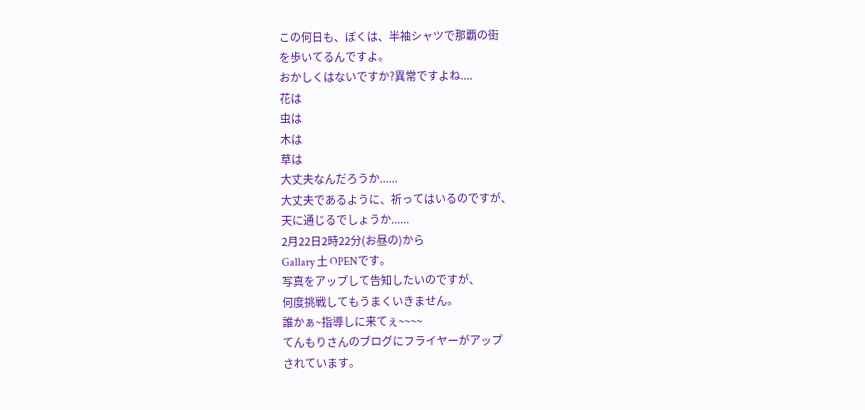この何日も、ぼくは、半袖シャツで那覇の街
を歩いてるんですよ。
おかしくはないですか?異常ですよね....
花は
虫は
木は
草は
大丈夫なんだろうか......
大丈夫であるように、祈ってはいるのですが、
天に通じるでしょうか......
2月22日2時22分(お昼の)から
Gallary 土 OPENです。
写真をアップして告知したいのですが、
何度挑戦してもうまくいきません。
誰かぁ~指導しに来てぇ~~~~
てんもりさんのブログにフライヤーがアップ
されています。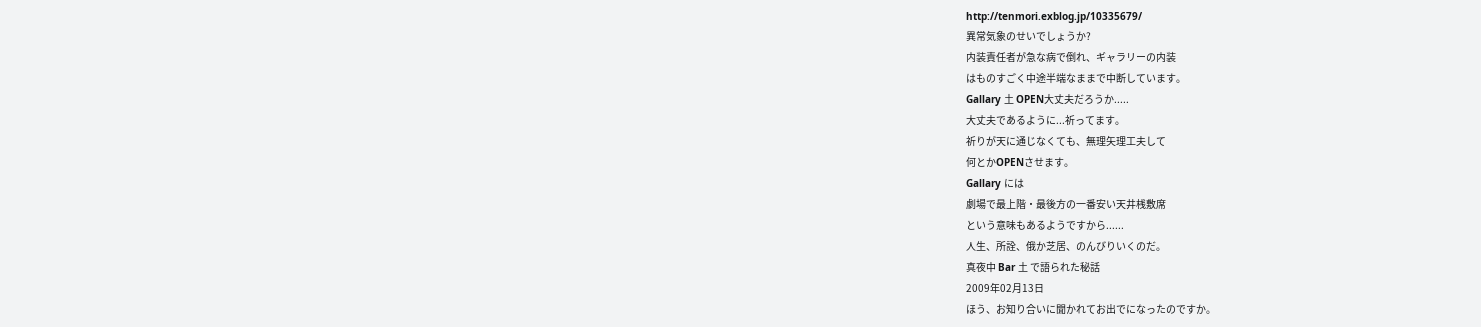http://tenmori.exblog.jp/10335679/
異常気象のせいでしょうか?
内装責任者が急な病で倒れ、ギャラリーの内装
はものすごく中途半端なままで中断しています。
Gallary 土 OPEN大丈夫だろうか.....
大丈夫であるように...祈ってます。
祈りが天に通じなくても、無理矢理工夫して
何とかOPENさせます。
Gallary には
劇場で最上階・最後方の一番安い天井桟敷席
という意味もあるようですから......
人生、所詮、俄か芝居、のんびりいくのだ。
真夜中 Bar 土 で語られた秘話
2009年02月13日
ほう、お知り合いに聞かれてお出でになったのですか。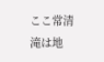ここ常清滝は地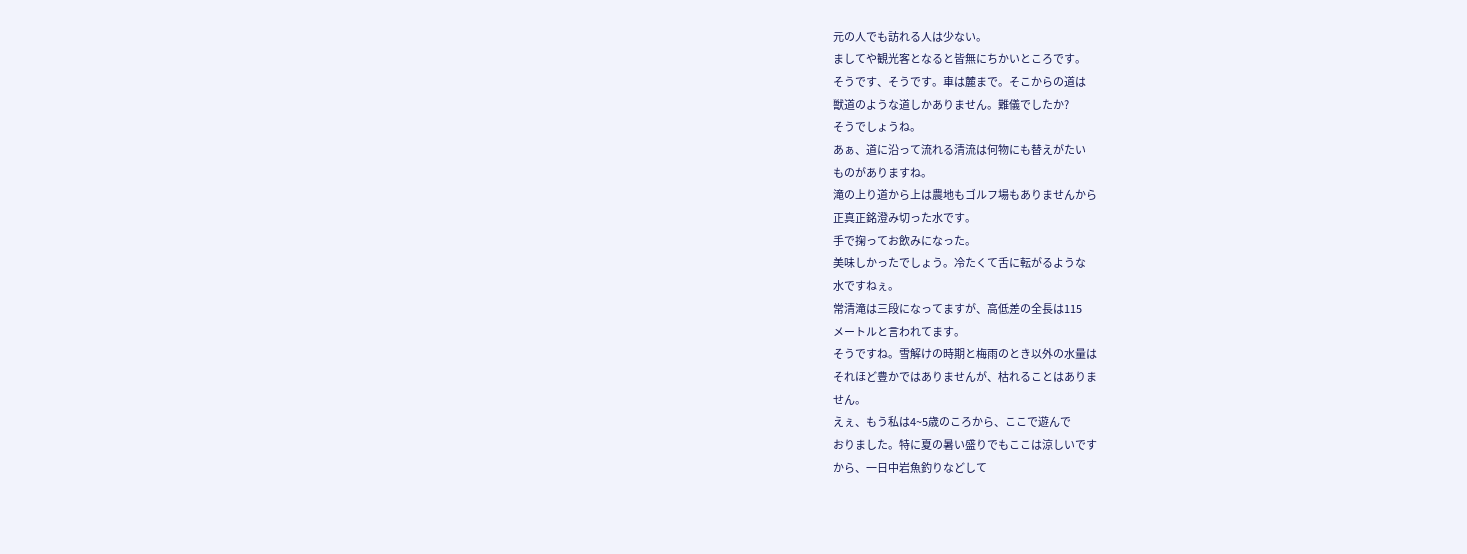元の人でも訪れる人は少ない。
ましてや観光客となると皆無にちかいところです。
そうです、そうです。車は麓まで。そこからの道は
獣道のような道しかありません。難儀でしたか?
そうでしょうね。
あぁ、道に沿って流れる清流は何物にも替えがたい
ものがありますね。
滝の上り道から上は農地もゴルフ場もありませんから
正真正銘澄み切った水です。
手で掬ってお飲みになった。
美味しかったでしょう。冷たくて舌に転がるような
水ですねぇ。
常清滝は三段になってますが、高低差の全長は115
メートルと言われてます。
そうですね。雪解けの時期と梅雨のとき以外の水量は
それほど豊かではありませんが、枯れることはありま
せん。
えぇ、もう私は4~5歳のころから、ここで遊んで
おりました。特に夏の暑い盛りでもここは涼しいです
から、一日中岩魚釣りなどして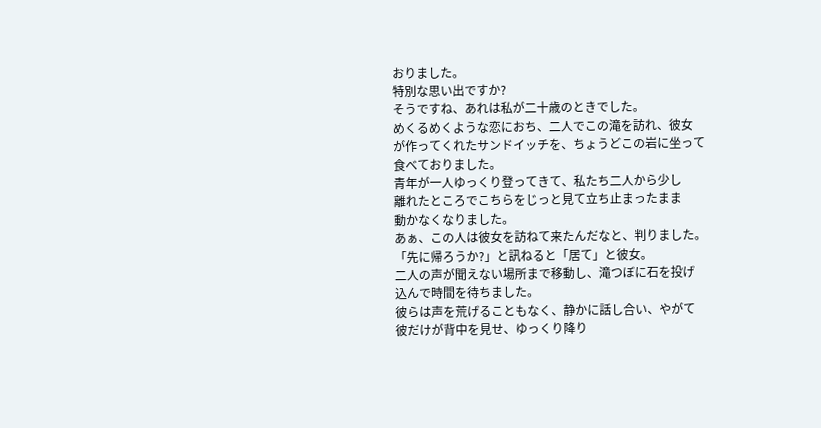おりました。
特別な思い出ですか?
そうですね、あれは私が二十歳のときでした。
めくるめくような恋におち、二人でこの滝を訪れ、彼女
が作ってくれたサンドイッチを、ちょうどこの岩に坐って
食べておりました。
青年が一人ゆっくり登ってきて、私たち二人から少し
離れたところでこちらをじっと見て立ち止まったまま
動かなくなりました。
あぁ、この人は彼女を訪ねて来たんだなと、判りました。
「先に帰ろうか?」と訊ねると「居て」と彼女。
二人の声が聞えない場所まで移動し、滝つぼに石を投げ
込んで時間を待ちました。
彼らは声を荒げることもなく、静かに話し合い、やがて
彼だけが背中を見せ、ゆっくり降り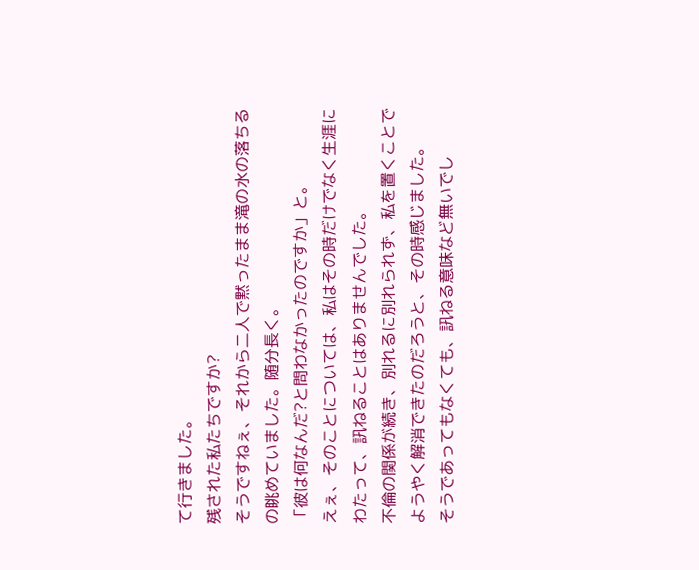て行きました。
残された私たちですか?
そうですねぇ、それから二人で黙ったまま滝の水の落ちる
の眺めていました。随分長く。
「彼は何なんだ?と問わなかったのですか」と。
えぇ、そのことについては、私はその時だけでなく生涯に
わたって、訊ねることはありませんでした。
不倫の関係が続き、別れるに別れられず、私を置くことで
ようやく解消できたのだろうと、その時感じました。
そうであってもなくても、訊ねる意味など無いでし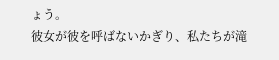ょう。
彼女が彼を呼ばないかぎり、私たちが滝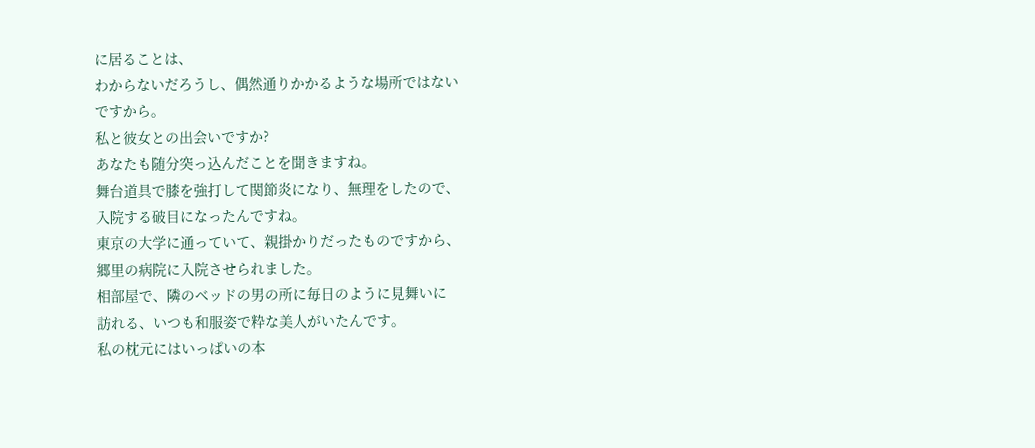に居ることは、
わからないだろうし、偶然通りかかるような場所ではない
ですから。
私と彼女との出会いですか?
あなたも随分突っ込んだことを聞きますね。
舞台道具で膝を強打して関節炎になり、無理をしたので、
入院する破目になったんですね。
東京の大学に通っていて、親掛かりだったものですから、
郷里の病院に入院させられました。
相部屋で、隣のベッドの男の所に毎日のように見舞いに
訪れる、いつも和服姿で粋な美人がいたんです。
私の枕元にはいっぱいの本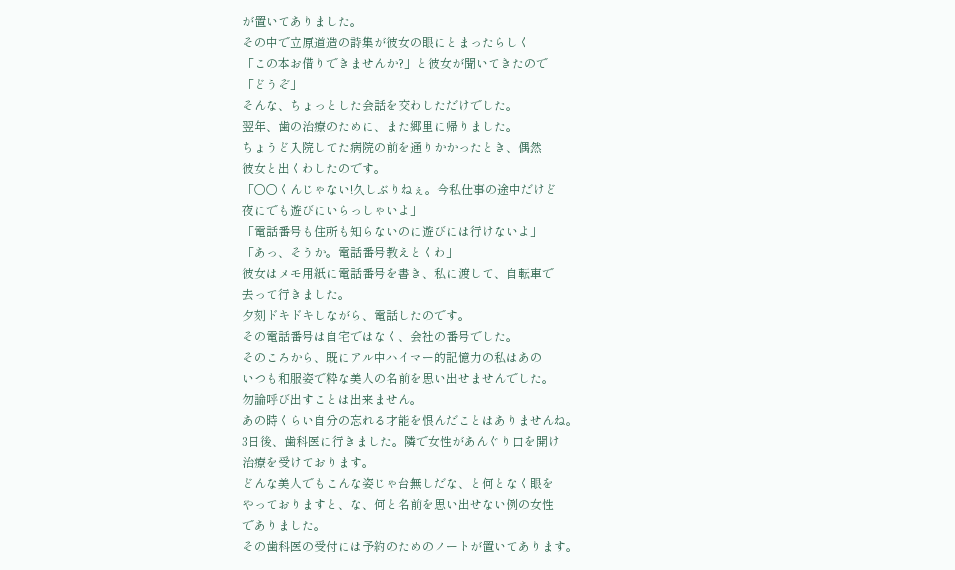が置いてありました。
その中で立原道造の詩集が彼女の眼にとまったらしく
「この本お借りできませんか?」と彼女が聞いてきたので
「どうぞ」
そんな、ちょっとした会話を交わしただけでした。
翌年、歯の治療のために、また郷里に帰りました。
ちょうど入院してた病院の前を通りかかったとき、偶然
彼女と出くわしたのです。
「〇〇くんじゃない!久しぶりねぇ。今私仕事の途中だけど
夜にでも遊びにいらっしゃいよ」
「電話番号も住所も知らないのに遊びには行けないよ」
「あっ、そうか。電話番号教えとくわ」
彼女はメモ用紙に電話番号を書き、私に渡して、自転車で
去って行きました。
夕刻ドキドキしながら、電話したのです。
その電話番号は自宅ではなく、会社の番号でした。
そのころから、既にアル中ハイマー的記憶力の私はあの
いつも和服姿で粋な美人の名前を思い出せませんでした。
勿論呼び出すことは出来ません。
あの時くらい自分の忘れる才能を恨んだことはありませんね。
3日後、歯科医に行きました。隣で女性があんぐり口を開け
治療を受けております。
どんな美人でもこんな姿じゃ台無しだな、と何となく眼を
やっておりますと、な、何と名前を思い出せない例の女性
でありました。
その歯科医の受付には予約のためのノートが置いてあります。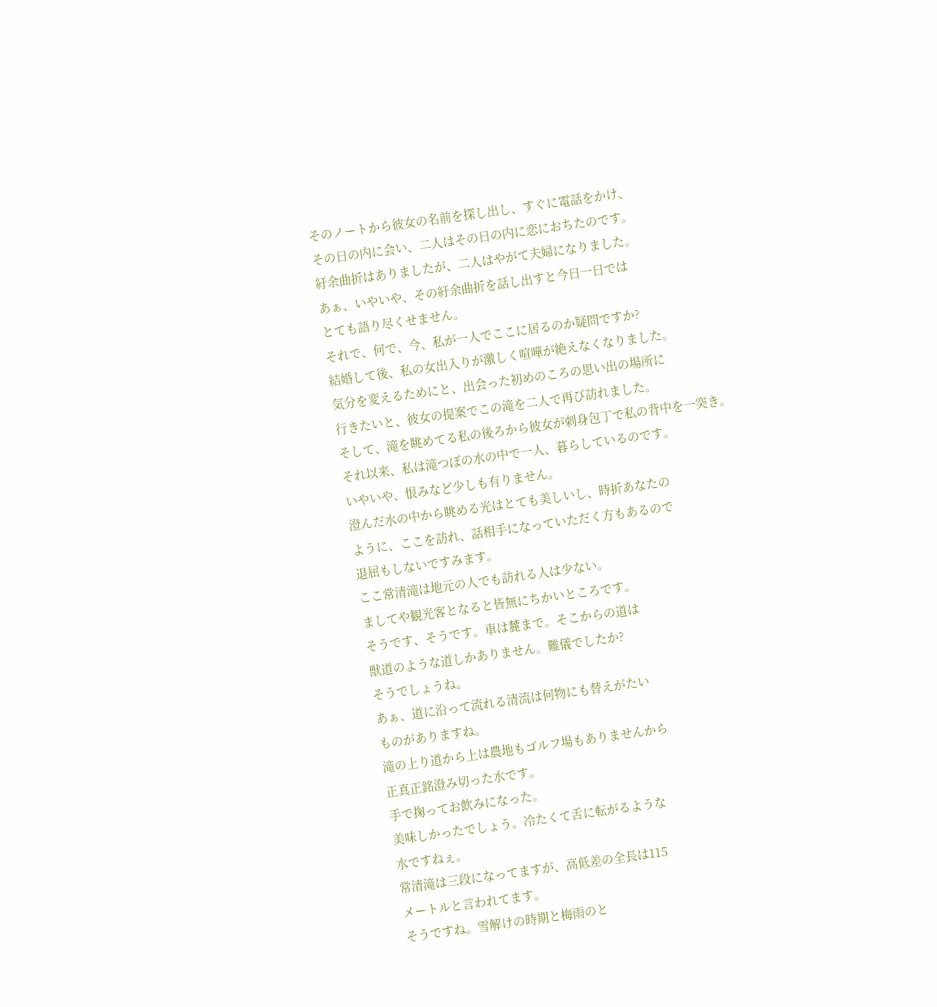そのノートから彼女の名前を探し出し、すぐに電話をかけ、
その日の内に会い、二人はその日の内に恋におちたのです。
紆余曲折はありましたが、二人はやがて夫婦になりました。
あぁ、いやいや、その紆余曲折を話し出すと今日一日では
とても語り尽くせません。
それで、何で、今、私が一人でここに居るのか疑問ですか?
結婚して後、私の女出入りが激しく喧嘩が絶えなくなりました。
気分を変えるためにと、出会った初めのころの思い出の場所に
行きたいと、彼女の提案でこの滝を二人で再び訪れました。
そして、滝を眺めてる私の後ろから彼女が刺身包丁で私の背中を一突き。
それ以来、私は滝つぼの水の中で一人、暮らしているのです。
いやいや、恨みなど少しも有りません。
澄んだ水の中から眺める光はとても美しいし、時折あなたの
ように、ここを訪れ、話相手になっていただく方もあるので
退屈もしないですみます。
ここ常清滝は地元の人でも訪れる人は少ない。
ましてや観光客となると皆無にちかいところです。
そうです、そうです。車は麓まで。そこからの道は
獣道のような道しかありません。難儀でしたか?
そうでしょうね。
あぁ、道に沿って流れる清流は何物にも替えがたい
ものがありますね。
滝の上り道から上は農地もゴルフ場もありませんから
正真正銘澄み切った水です。
手で掬ってお飲みになった。
美味しかったでしょう。冷たくて舌に転がるような
水ですねぇ。
常清滝は三段になってますが、高低差の全長は115
メートルと言われてます。
そうですね。雪解けの時期と梅雨のと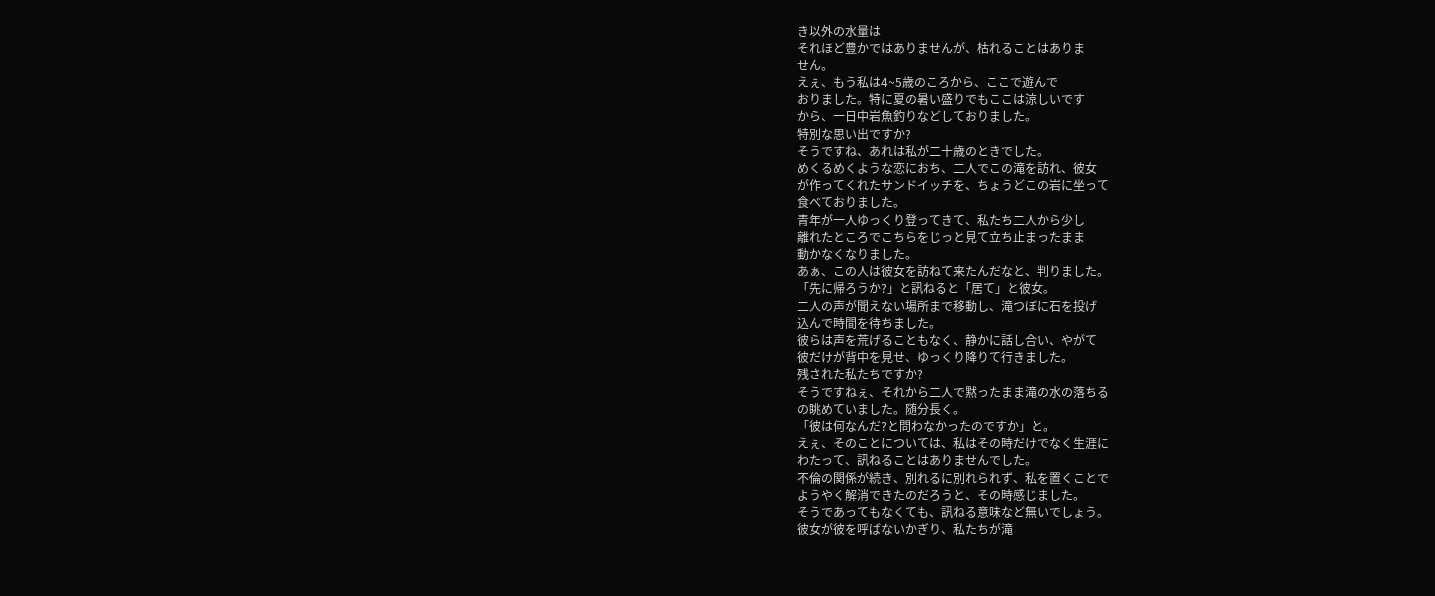き以外の水量は
それほど豊かではありませんが、枯れることはありま
せん。
えぇ、もう私は4~5歳のころから、ここで遊んで
おりました。特に夏の暑い盛りでもここは涼しいです
から、一日中岩魚釣りなどしておりました。
特別な思い出ですか?
そうですね、あれは私が二十歳のときでした。
めくるめくような恋におち、二人でこの滝を訪れ、彼女
が作ってくれたサンドイッチを、ちょうどこの岩に坐って
食べておりました。
青年が一人ゆっくり登ってきて、私たち二人から少し
離れたところでこちらをじっと見て立ち止まったまま
動かなくなりました。
あぁ、この人は彼女を訪ねて来たんだなと、判りました。
「先に帰ろうか?」と訊ねると「居て」と彼女。
二人の声が聞えない場所まで移動し、滝つぼに石を投げ
込んで時間を待ちました。
彼らは声を荒げることもなく、静かに話し合い、やがて
彼だけが背中を見せ、ゆっくり降りて行きました。
残された私たちですか?
そうですねぇ、それから二人で黙ったまま滝の水の落ちる
の眺めていました。随分長く。
「彼は何なんだ?と問わなかったのですか」と。
えぇ、そのことについては、私はその時だけでなく生涯に
わたって、訊ねることはありませんでした。
不倫の関係が続き、別れるに別れられず、私を置くことで
ようやく解消できたのだろうと、その時感じました。
そうであってもなくても、訊ねる意味など無いでしょう。
彼女が彼を呼ばないかぎり、私たちが滝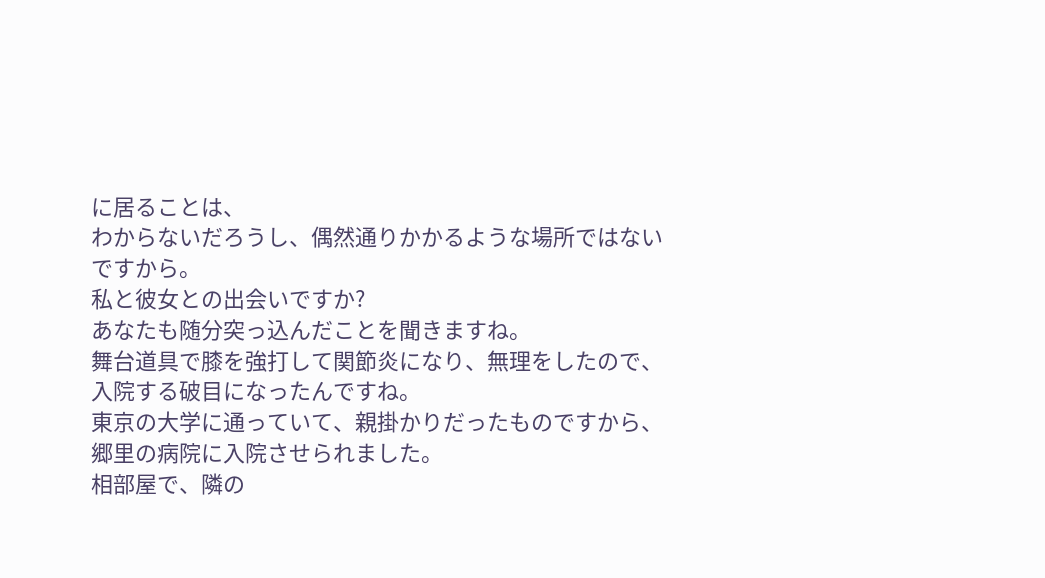に居ることは、
わからないだろうし、偶然通りかかるような場所ではない
ですから。
私と彼女との出会いですか?
あなたも随分突っ込んだことを聞きますね。
舞台道具で膝を強打して関節炎になり、無理をしたので、
入院する破目になったんですね。
東京の大学に通っていて、親掛かりだったものですから、
郷里の病院に入院させられました。
相部屋で、隣の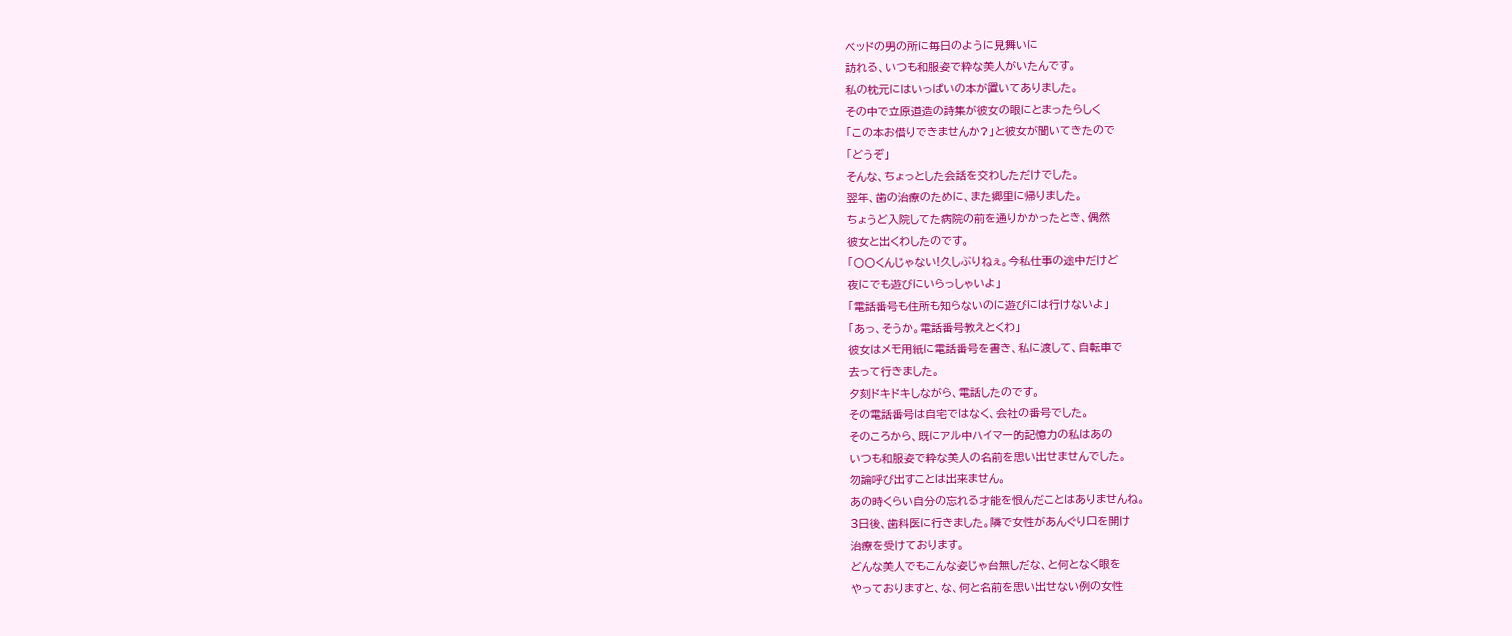ベッドの男の所に毎日のように見舞いに
訪れる、いつも和服姿で粋な美人がいたんです。
私の枕元にはいっぱいの本が置いてありました。
その中で立原道造の詩集が彼女の眼にとまったらしく
「この本お借りできませんか?」と彼女が聞いてきたので
「どうぞ」
そんな、ちょっとした会話を交わしただけでした。
翌年、歯の治療のために、また郷里に帰りました。
ちょうど入院してた病院の前を通りかかったとき、偶然
彼女と出くわしたのです。
「〇〇くんじゃない!久しぶりねぇ。今私仕事の途中だけど
夜にでも遊びにいらっしゃいよ」
「電話番号も住所も知らないのに遊びには行けないよ」
「あっ、そうか。電話番号教えとくわ」
彼女はメモ用紙に電話番号を書き、私に渡して、自転車で
去って行きました。
夕刻ドキドキしながら、電話したのです。
その電話番号は自宅ではなく、会社の番号でした。
そのころから、既にアル中ハイマー的記憶力の私はあの
いつも和服姿で粋な美人の名前を思い出せませんでした。
勿論呼び出すことは出来ません。
あの時くらい自分の忘れる才能を恨んだことはありませんね。
3日後、歯科医に行きました。隣で女性があんぐり口を開け
治療を受けております。
どんな美人でもこんな姿じゃ台無しだな、と何となく眼を
やっておりますと、な、何と名前を思い出せない例の女性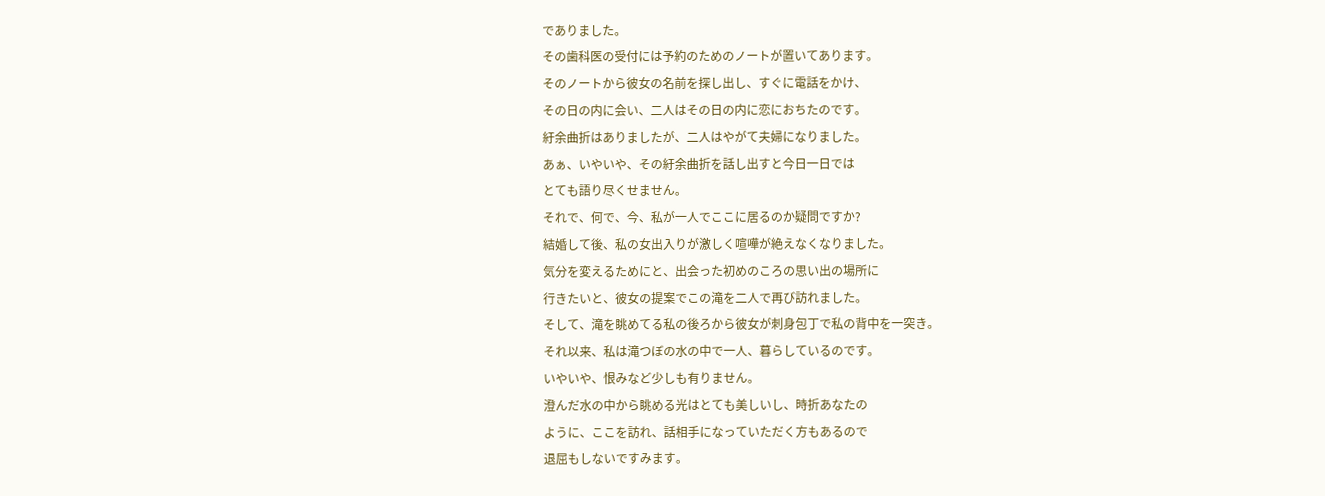でありました。
その歯科医の受付には予約のためのノートが置いてあります。
そのノートから彼女の名前を探し出し、すぐに電話をかけ、
その日の内に会い、二人はその日の内に恋におちたのです。
紆余曲折はありましたが、二人はやがて夫婦になりました。
あぁ、いやいや、その紆余曲折を話し出すと今日一日では
とても語り尽くせません。
それで、何で、今、私が一人でここに居るのか疑問ですか?
結婚して後、私の女出入りが激しく喧嘩が絶えなくなりました。
気分を変えるためにと、出会った初めのころの思い出の場所に
行きたいと、彼女の提案でこの滝を二人で再び訪れました。
そして、滝を眺めてる私の後ろから彼女が刺身包丁で私の背中を一突き。
それ以来、私は滝つぼの水の中で一人、暮らしているのです。
いやいや、恨みなど少しも有りません。
澄んだ水の中から眺める光はとても美しいし、時折あなたの
ように、ここを訪れ、話相手になっていただく方もあるので
退屈もしないですみます。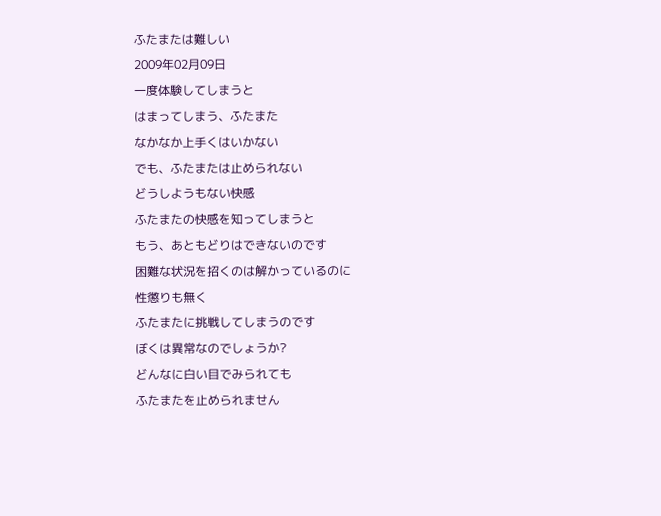ふたまたは難しい
2009年02月09日
一度体験してしまうと
はまってしまう、ふたまた
なかなか上手くはいかない
でも、ふたまたは止められない
どうしようもない快感
ふたまたの快感を知ってしまうと
もう、あともどりはできないのです
困難な状況を招くのは解かっているのに
性懲りも無く
ふたまたに挑戦してしまうのです
ぼくは異常なのでしょうか?
どんなに白い目でみられても
ふたまたを止められません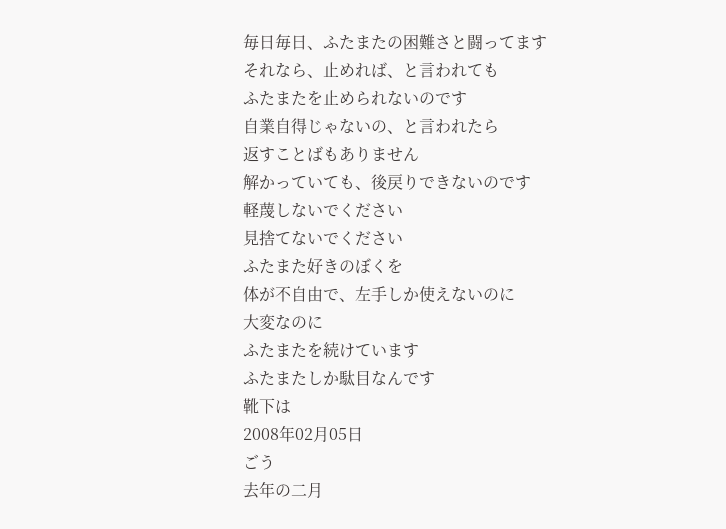毎日毎日、ふたまたの困難さと闘ってます
それなら、止めれば、と言われても
ふたまたを止められないのです
自業自得じゃないの、と言われたら
返すことばもありません
解かっていても、後戻りできないのです
軽蔑しないでください
見捨てないでください
ふたまた好きのぼくを
体が不自由で、左手しか使えないのに
大変なのに
ふたまたを続けています
ふたまたしか駄目なんです
靴下は
2008年02月05日
ごう
去年の二月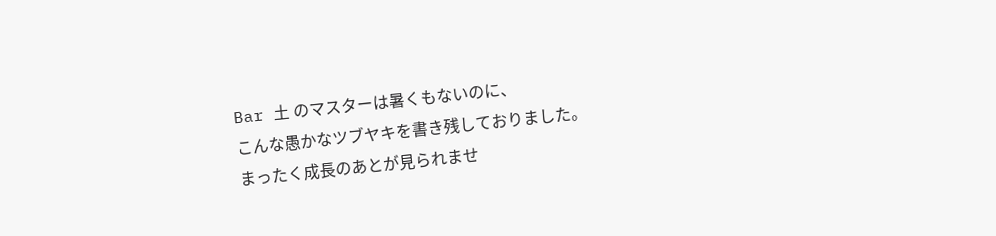Bar 土 のマスターは暑くもないのに、
こんな愚かなツブヤキを書き残しておりました。
まったく成長のあとが見られませ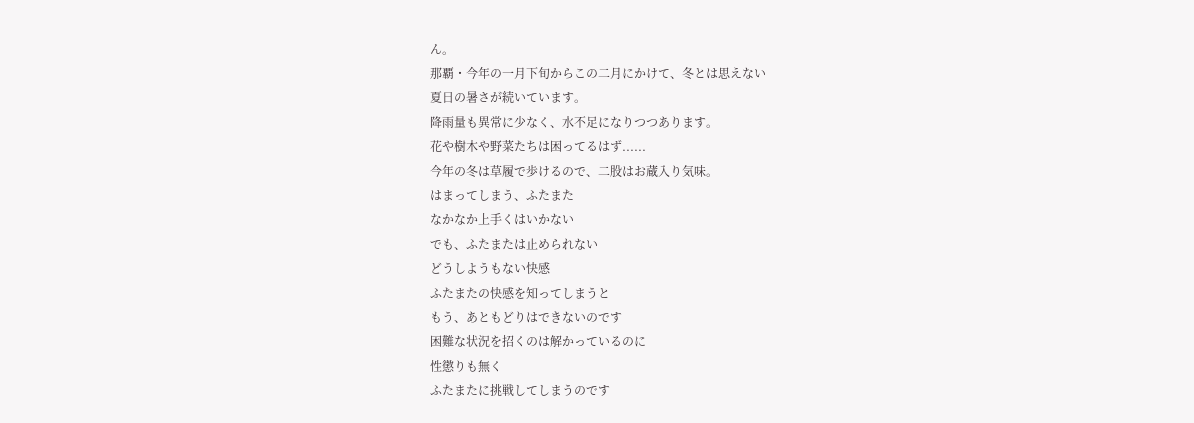ん。
那覇・今年の一月下旬からこの二月にかけて、冬とは思えない
夏日の暑さが続いています。
降雨量も異常に少なく、水不足になりつつあります。
花や樹木や野菜たちは困ってるはず......
今年の冬は草履で歩けるので、二股はお蔵入り気味。
はまってしまう、ふたまた
なかなか上手くはいかない
でも、ふたまたは止められない
どうしようもない快感
ふたまたの快感を知ってしまうと
もう、あともどりはできないのです
困難な状況を招くのは解かっているのに
性懲りも無く
ふたまたに挑戦してしまうのです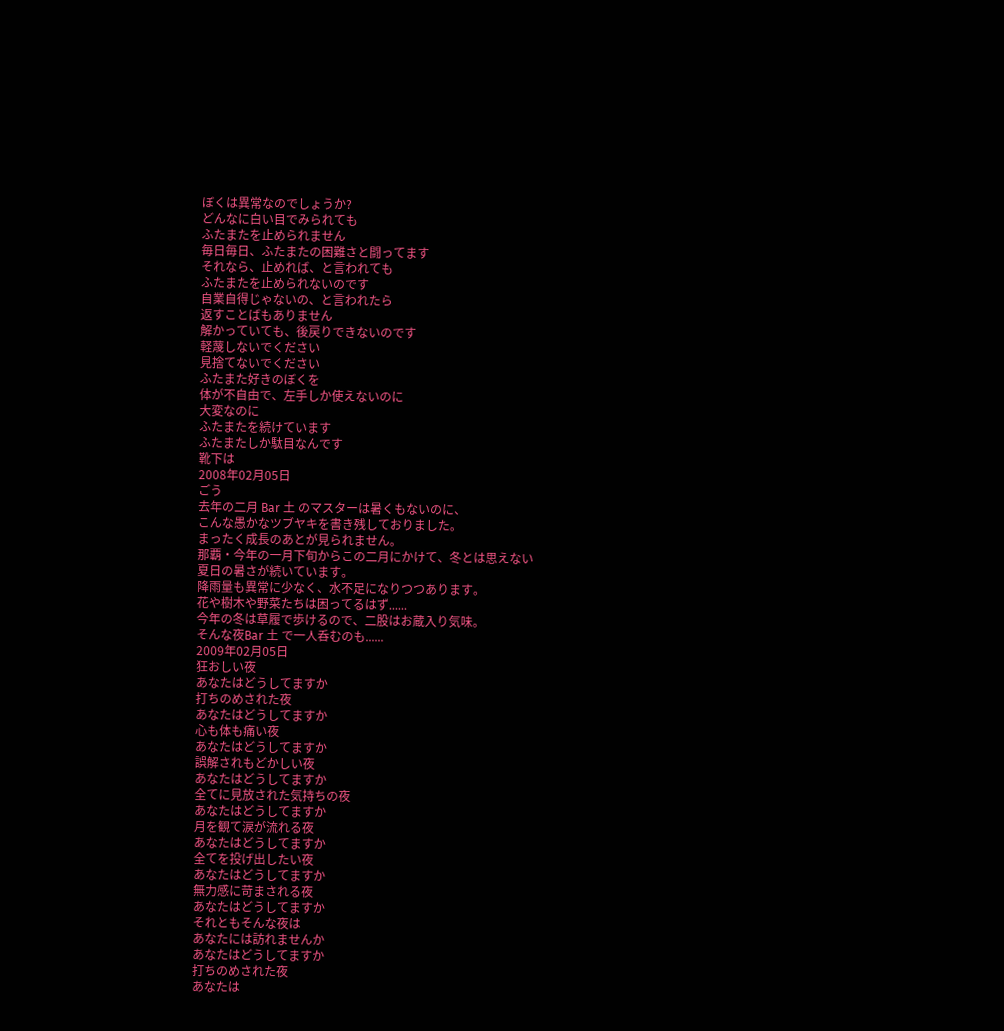ぼくは異常なのでしょうか?
どんなに白い目でみられても
ふたまたを止められません
毎日毎日、ふたまたの困難さと闘ってます
それなら、止めれば、と言われても
ふたまたを止められないのです
自業自得じゃないの、と言われたら
返すことばもありません
解かっていても、後戻りできないのです
軽蔑しないでください
見捨てないでください
ふたまた好きのぼくを
体が不自由で、左手しか使えないのに
大変なのに
ふたまたを続けています
ふたまたしか駄目なんです
靴下は
2008年02月05日
ごう
去年の二月 Bar 土 のマスターは暑くもないのに、
こんな愚かなツブヤキを書き残しておりました。
まったく成長のあとが見られません。
那覇・今年の一月下旬からこの二月にかけて、冬とは思えない
夏日の暑さが続いています。
降雨量も異常に少なく、水不足になりつつあります。
花や樹木や野菜たちは困ってるはず......
今年の冬は草履で歩けるので、二股はお蔵入り気味。
そんな夜Bar 土 で一人呑むのも......
2009年02月05日
狂おしい夜
あなたはどうしてますか
打ちのめされた夜
あなたはどうしてますか
心も体も痛い夜
あなたはどうしてますか
誤解されもどかしい夜
あなたはどうしてますか
全てに見放された気持ちの夜
あなたはどうしてますか
月を観て涙が流れる夜
あなたはどうしてますか
全てを投げ出したい夜
あなたはどうしてますか
無力感に苛まされる夜
あなたはどうしてますか
それともそんな夜は
あなたには訪れませんか
あなたはどうしてますか
打ちのめされた夜
あなたは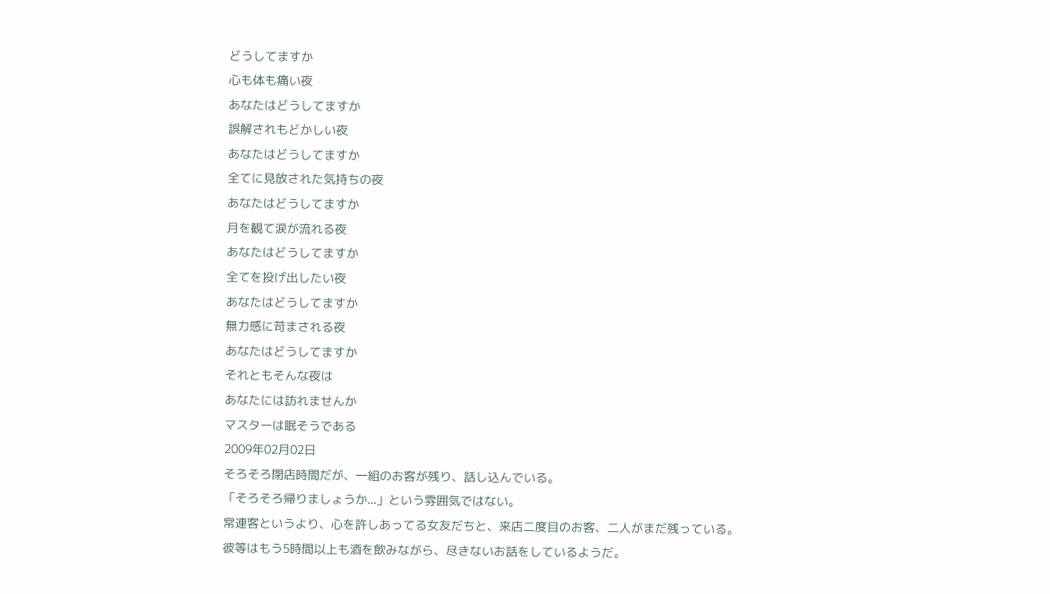どうしてますか
心も体も痛い夜
あなたはどうしてますか
誤解されもどかしい夜
あなたはどうしてますか
全てに見放された気持ちの夜
あなたはどうしてますか
月を観て涙が流れる夜
あなたはどうしてますか
全てを投げ出したい夜
あなたはどうしてますか
無力感に苛まされる夜
あなたはどうしてますか
それともそんな夜は
あなたには訪れませんか
マスターは眠そうである
2009年02月02日
そろそろ閉店時間だが、一組のお客が残り、話し込んでいる。
「そろそろ帰りましょうか...」という雰囲気ではない。
常連客というより、心を許しあってる女友だちと、来店二度目のお客、二人がまだ残っている。
彼等はもう5時間以上も酒を飲みながら、尽きないお話をしているようだ。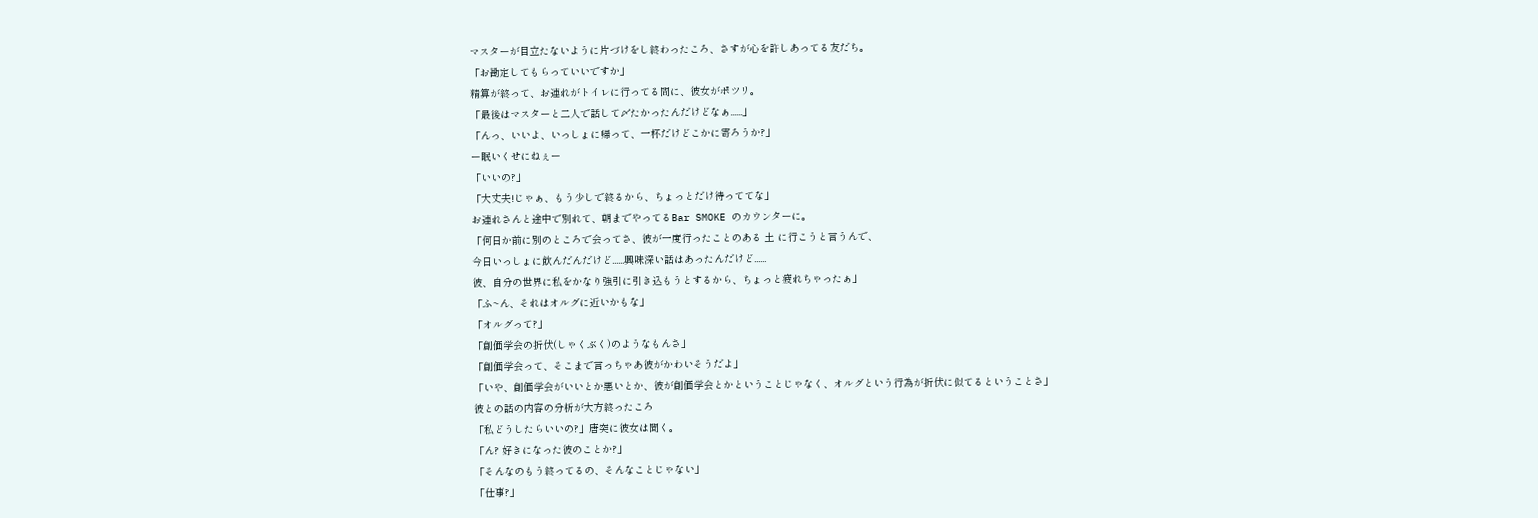マスターが目立たないように片づけをし終わったころ、さすが心を許しあってる友だち。
「お勘定してもらっていいですか」
精算が終って、お連れがトイレに行ってる間に、彼女がポツリ。
「最後はマスターと二人で話して〆たかったんだけどなぁ......」
「んっ、いいよ、いっしょに帰って、一杯だけどこかに寄ろうか?」
ー眠いくせにねぇー
「いいの?」
「大丈夫!じゃぁ、もう少しで終るから、ちょっとだけ待っててな」
お連れさんと途中で別れて、朝までやってるBar SMOKE のカウンターに。
「何日か前に別のところで会ってさ、彼が一度行ったことのある 土 に行こうと言うんで、
今日いっしょに飲んだんだけど......興味深い話はあったんだけど......
彼、自分の世界に私をかなり強引に引き込もうとするから、ちょっと疲れちゃったぁ」
「ふ~ん、それはオルグに近いかもな」
「オルグって?」
「創価学会の折伏(しゃくぶく)のようなもんさ」
「創価学会って、そこまで言っちゃあ彼がかわいそうだよ」
「いや、創価学会がいいとか悪いとか、彼が創価学会とかということじゃなく、オルグという行為が折伏に似てるということさ」
彼との話の内容の分析が大方終ったころ
「私どうしたらいいの?」唐突に彼女は聞く。
「ん? 好きになった彼のことか?」
「そんなのもう終ってるの、そんなことじゃない」
「仕事?」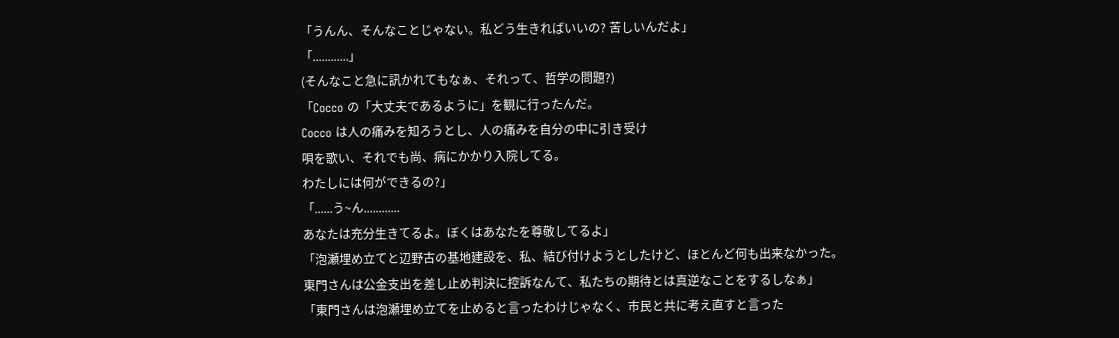「うんん、そんなことじゃない。私どう生きればいいの? 苦しいんだよ」
「............」
(そんなこと急に訊かれてもなぁ、それって、哲学の問題?)
「Cocco の「大丈夫であるように」を観に行ったんだ。
Cocco は人の痛みを知ろうとし、人の痛みを自分の中に引き受け
唄を歌い、それでも尚、病にかかり入院してる。
わたしには何ができるの?」
「......う~ん............
あなたは充分生きてるよ。ぼくはあなたを尊敬してるよ」
「泡瀬埋め立てと辺野古の基地建設を、私、結び付けようとしたけど、ほとんど何も出来なかった。
東門さんは公金支出を差し止め判決に控訴なんて、私たちの期待とは真逆なことをするしなぁ」
「東門さんは泡瀬埋め立てを止めると言ったわけじゃなく、市民と共に考え直すと言った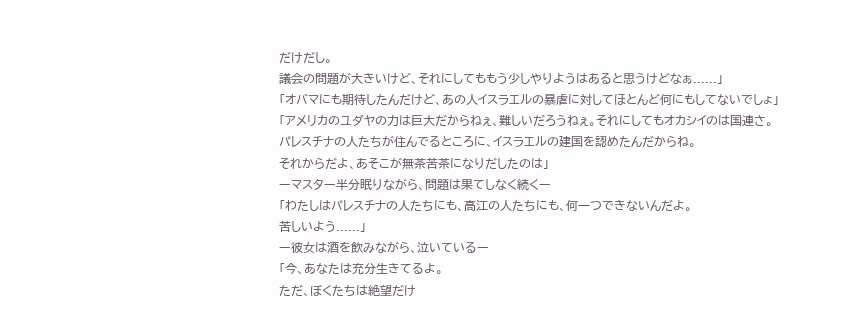だけだし。
議会の問題が大きいけど、それにしてももう少しやりようはあると思うけどなぁ......」
「オバマにも期待したんだけど、あの人イスラエルの暴虐に対してほとんど何にもしてないでしょ」
「アメリカのユダヤの力は巨大だからねぇ、難しいだろうねぇ。それにしてもオカシイのは国連さ。
パレスチナの人たちが住んでるところに、イスラエルの建国を認めたんだからね。
それからだよ、あそこが無茶苦茶になりだしたのは」
ーマスター半分眠りながら、問題は果てしなく続くー
「わたしはパレスチナの人たちにも、高江の人たちにも、何一つできないんだよ。
苦しいよう......」
ー彼女は酒を飲みながら、泣いているー
「今、あなたは充分生きてるよ。
ただ、ぼくたちは絶望だけ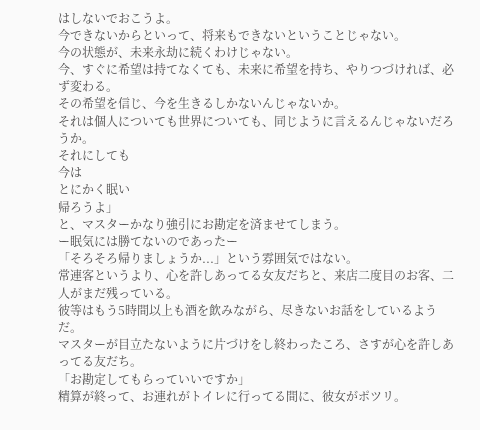はしないでおこうよ。
今できないからといって、将来もできないということじゃない。
今の状態が、未来永劫に続くわけじゃない。
今、すぐに希望は持てなくても、未来に希望を持ち、やりつづければ、必ず変わる。
その希望を信じ、今を生きるしかないんじゃないか。
それは個人についても世界についても、同じように言えるんじゃないだろうか。
それにしても
今は
とにかく眠い
帰ろうよ」
と、マスターかなり強引にお勘定を済ませてしまう。
ー眠気には勝てないのであったー
「そろそろ帰りましょうか...」という雰囲気ではない。
常連客というより、心を許しあってる女友だちと、来店二度目のお客、二人がまだ残っている。
彼等はもう5時間以上も酒を飲みながら、尽きないお話をしているようだ。
マスターが目立たないように片づけをし終わったころ、さすが心を許しあってる友だち。
「お勘定してもらっていいですか」
精算が終って、お連れがトイレに行ってる間に、彼女がポツリ。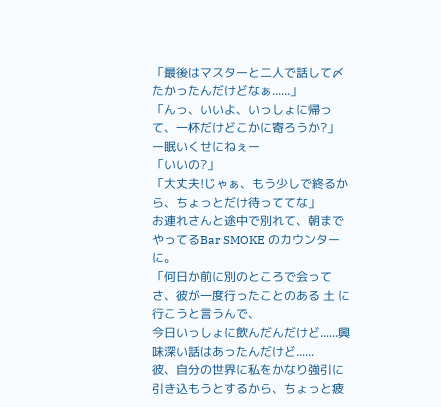「最後はマスターと二人で話して〆たかったんだけどなぁ......」
「んっ、いいよ、いっしょに帰って、一杯だけどこかに寄ろうか?」
ー眠いくせにねぇー
「いいの?」
「大丈夫!じゃぁ、もう少しで終るから、ちょっとだけ待っててな」
お連れさんと途中で別れて、朝までやってるBar SMOKE のカウンターに。
「何日か前に別のところで会ってさ、彼が一度行ったことのある 土 に行こうと言うんで、
今日いっしょに飲んだんだけど......興味深い話はあったんだけど......
彼、自分の世界に私をかなり強引に引き込もうとするから、ちょっと疲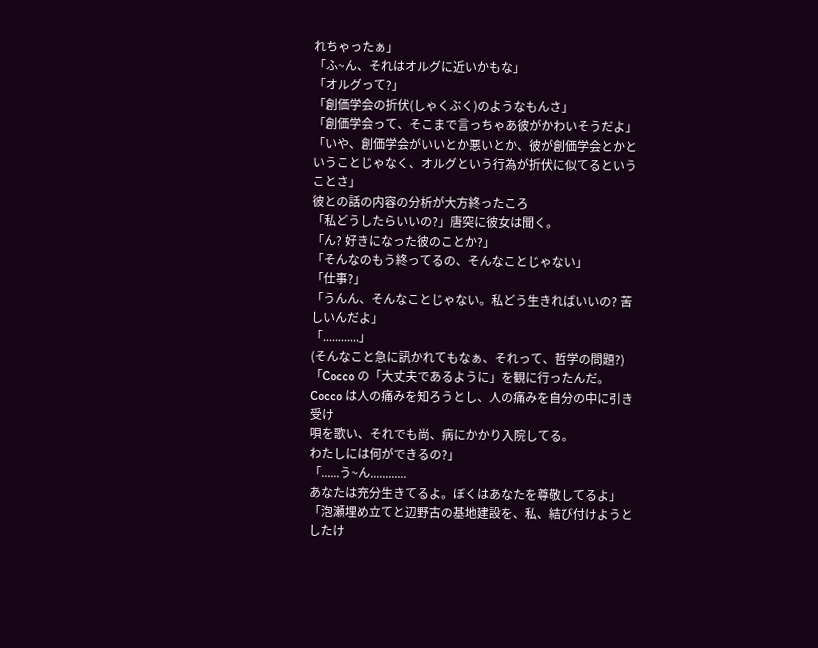れちゃったぁ」
「ふ~ん、それはオルグに近いかもな」
「オルグって?」
「創価学会の折伏(しゃくぶく)のようなもんさ」
「創価学会って、そこまで言っちゃあ彼がかわいそうだよ」
「いや、創価学会がいいとか悪いとか、彼が創価学会とかということじゃなく、オルグという行為が折伏に似てるということさ」
彼との話の内容の分析が大方終ったころ
「私どうしたらいいの?」唐突に彼女は聞く。
「ん? 好きになった彼のことか?」
「そんなのもう終ってるの、そんなことじゃない」
「仕事?」
「うんん、そんなことじゃない。私どう生きればいいの? 苦しいんだよ」
「............」
(そんなこと急に訊かれてもなぁ、それって、哲学の問題?)
「Cocco の「大丈夫であるように」を観に行ったんだ。
Cocco は人の痛みを知ろうとし、人の痛みを自分の中に引き受け
唄を歌い、それでも尚、病にかかり入院してる。
わたしには何ができるの?」
「......う~ん............
あなたは充分生きてるよ。ぼくはあなたを尊敬してるよ」
「泡瀬埋め立てと辺野古の基地建設を、私、結び付けようとしたけ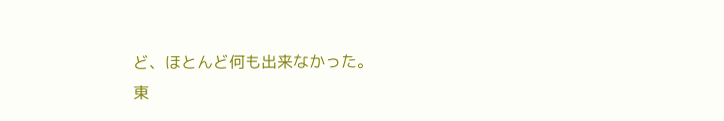ど、ほとんど何も出来なかった。
東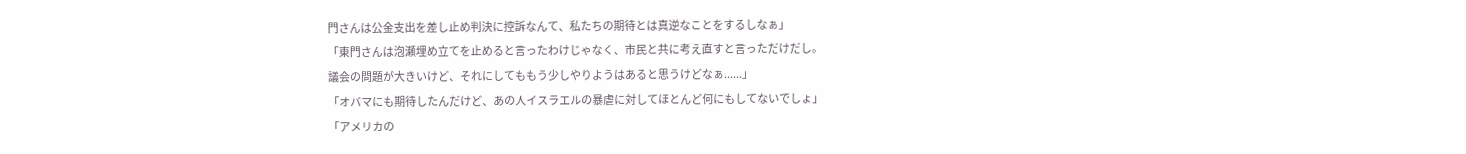門さんは公金支出を差し止め判決に控訴なんて、私たちの期待とは真逆なことをするしなぁ」
「東門さんは泡瀬埋め立てを止めると言ったわけじゃなく、市民と共に考え直すと言っただけだし。
議会の問題が大きいけど、それにしてももう少しやりようはあると思うけどなぁ......」
「オバマにも期待したんだけど、あの人イスラエルの暴虐に対してほとんど何にもしてないでしょ」
「アメリカの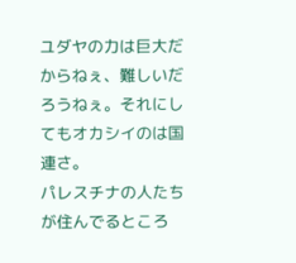ユダヤの力は巨大だからねぇ、難しいだろうねぇ。それにしてもオカシイのは国連さ。
パレスチナの人たちが住んでるところ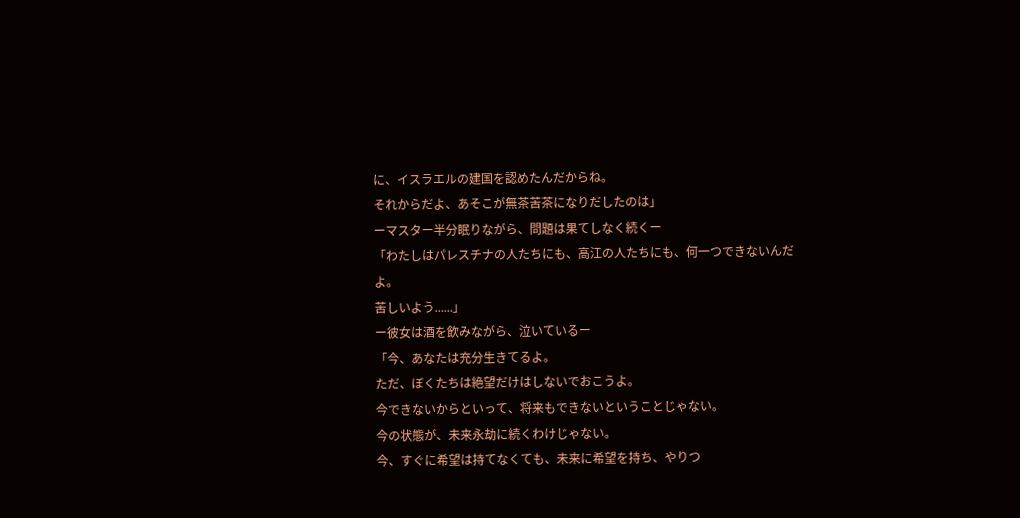に、イスラエルの建国を認めたんだからね。
それからだよ、あそこが無茶苦茶になりだしたのは」
ーマスター半分眠りながら、問題は果てしなく続くー
「わたしはパレスチナの人たちにも、高江の人たちにも、何一つできないんだよ。
苦しいよう......」
ー彼女は酒を飲みながら、泣いているー
「今、あなたは充分生きてるよ。
ただ、ぼくたちは絶望だけはしないでおこうよ。
今できないからといって、将来もできないということじゃない。
今の状態が、未来永劫に続くわけじゃない。
今、すぐに希望は持てなくても、未来に希望を持ち、やりつ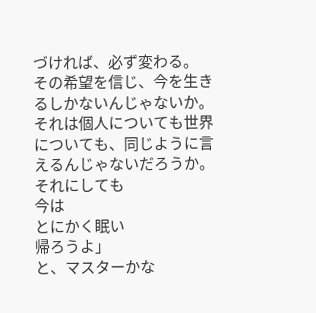づければ、必ず変わる。
その希望を信じ、今を生きるしかないんじゃないか。
それは個人についても世界についても、同じように言えるんじゃないだろうか。
それにしても
今は
とにかく眠い
帰ろうよ」
と、マスターかな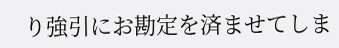り強引にお勘定を済ませてしま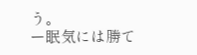う。
ー眠気には勝て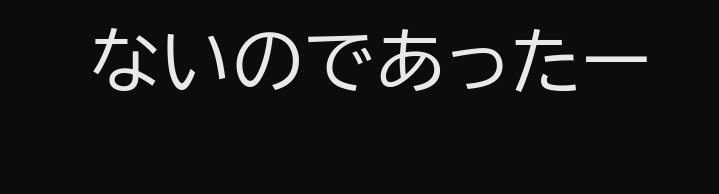ないのであったー